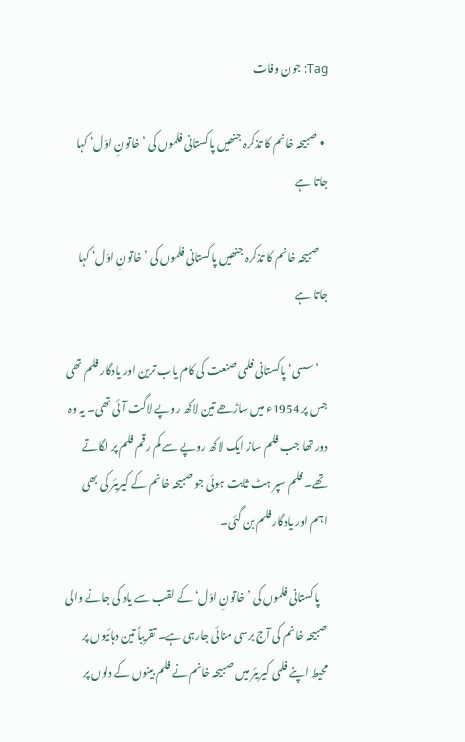Tag: جون وفات

  • صبیحہ خانم کا تذکرہ جنھیں‌ پاکستانی فلموں‌ کی ’خاتونِ اوّل‘ کہا جاتا ہے

    صبیحہ خانم کا تذکرہ جنھیں‌ پاکستانی فلموں‌ کی ’خاتونِ اوّل‘ کہا جاتا ہے

    ’سسی‘ پاکستانی فلمی صنعت کی کام یاب ترین اور یادگار فلم تھی جس پر 1954ء میں ساڑھے تین لاکھ روپے لاگت آئی تھی۔ یہ وہ دور تھا جب فلم ساز ایک لاکھ روپے سے کم رقم فلم پر لگاتے تھے۔ فلم سپر ہٹ ثابت ہوئی جو صبیحہ خانم کے کیریئر کی بھی اہم اور یادگار فلم بن گئی۔

    پاکستانی فلموں کی ’خاتونِ اوّل‘ کے لقب سے یاد کی جانے والی صبیحہ خانم کی آج برسی منائی جارہی ہے۔ تقریباً تین دہائیوں پر محیط اپنے فلمی کیریئر میں صبیحہ خانم نے فلم بینوں کے دلوں پر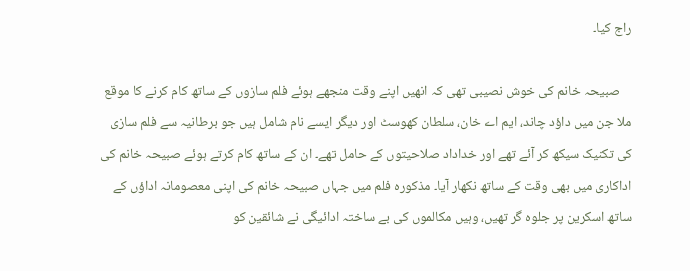راج کیا۔

    صبیحہ خانم کی خوش نصیبی تھی کہ انھیں اپنے وقت منجھے ہوئے فلم سازوں کے ساتھ کام کرنے کا موقع ملا جن میں داؤد چاند، ایم اے خان، سلطان کھوسٹ اور دیگر ایسے نام شامل ہیں جو برطانیہ سے فلم سازی کی تکنیک سیکھ کر آئے تھے اور خداداد صلاحیتوں کے حامل تھے۔ ان کے ساتھ کام کرتے ہوئے صبیحہ خانم کی اداکاری میں بھی وقت کے ساتھ نکھار آیا۔ مذکورہ فلم میں جہاں صبیحہ خانم کی اپنی معصومانہ اداؤں کے ساتھ اسکرین پر جلوہ گر تھیں، وہیں مکالموں کی بے ساختہ ادائیگی نے شائقین کو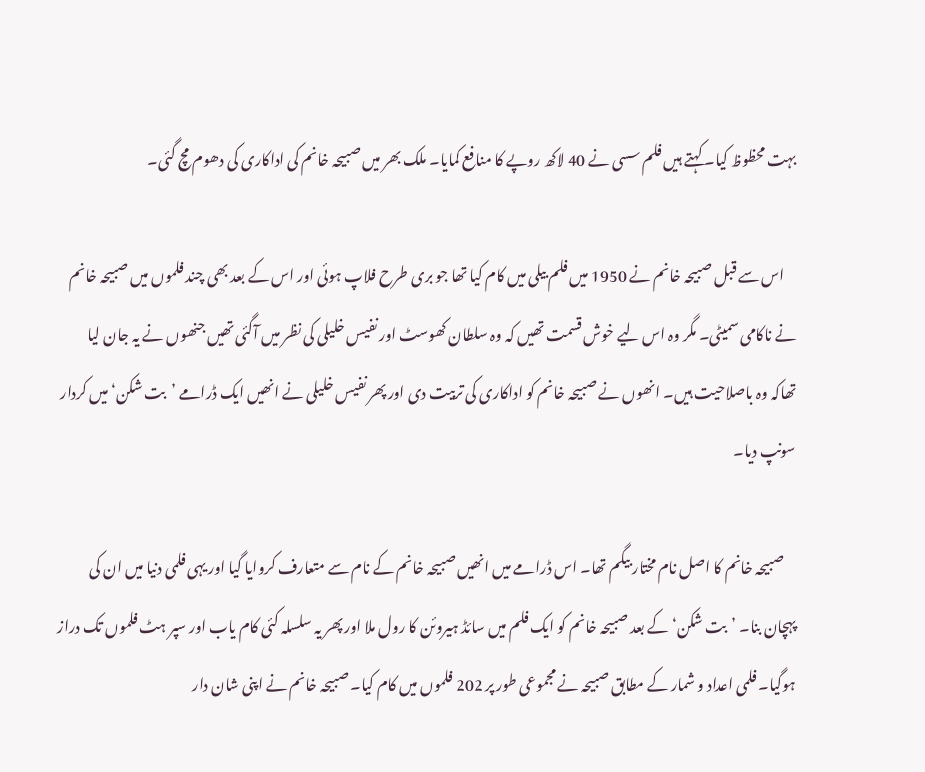بہت محظوظ کیا۔ کہتے ہیں فلم سسی نے 40 لاکھ روپے کا منافع کمایا۔ ملک بھر میں صبیحہ خانم کی اداکاری کی دھوم مچ گئی۔

    اس سے قبل صبیحہ خانم نے 1950 میں فلم بیلی میں کام کیا تھا جو بری طرح فلاپ ہوئی اور اس کے بعد بھی چند فلموں میں صبیحہ خانم نے ناکامی سمیٹی۔ مگر وہ اس لیے خوش قسمت تھیں‌ کہ وہ سلطان کھوسٹ اور نفیس خلیلی کی نظر میں‌ آگئی تھیں جنھوں نے یہ جان لیا تھاکہ وہ باصلاحیت ہیں۔ انھوں نے صبیحہ خانم کو اداکاری کی تربیت دی اور پھر نفیس خلیلی نے انھیں ایک ڈرامے ’بت شکن‘ میں کردار سونپ دیا۔

    صبیحہ خانم کا اصل نام مختار بیگم تھا۔ اس ڈرامے میں انھیں صبیحہ خانم کے نام سے متعارف کروایا گیا اور یہی فلمی دنیا میں ان کی پہچان بنا۔ ’بت شکن‘ کے بعد صبیحہ خانم کو ایک فلم میں‌ سائڈ ہیروئن کا رول ملا اور پھر یہ سلسلہ کئی کام یاب اور سپر ہٹ فلموں تک دراز ہوگیا۔ فلمی اعداد و شمار کے مطابق صبیحہ نے مجموعی طور پر 202 فلموں میں کام کیا۔ صبیحہ خانم نے اپنی شان دار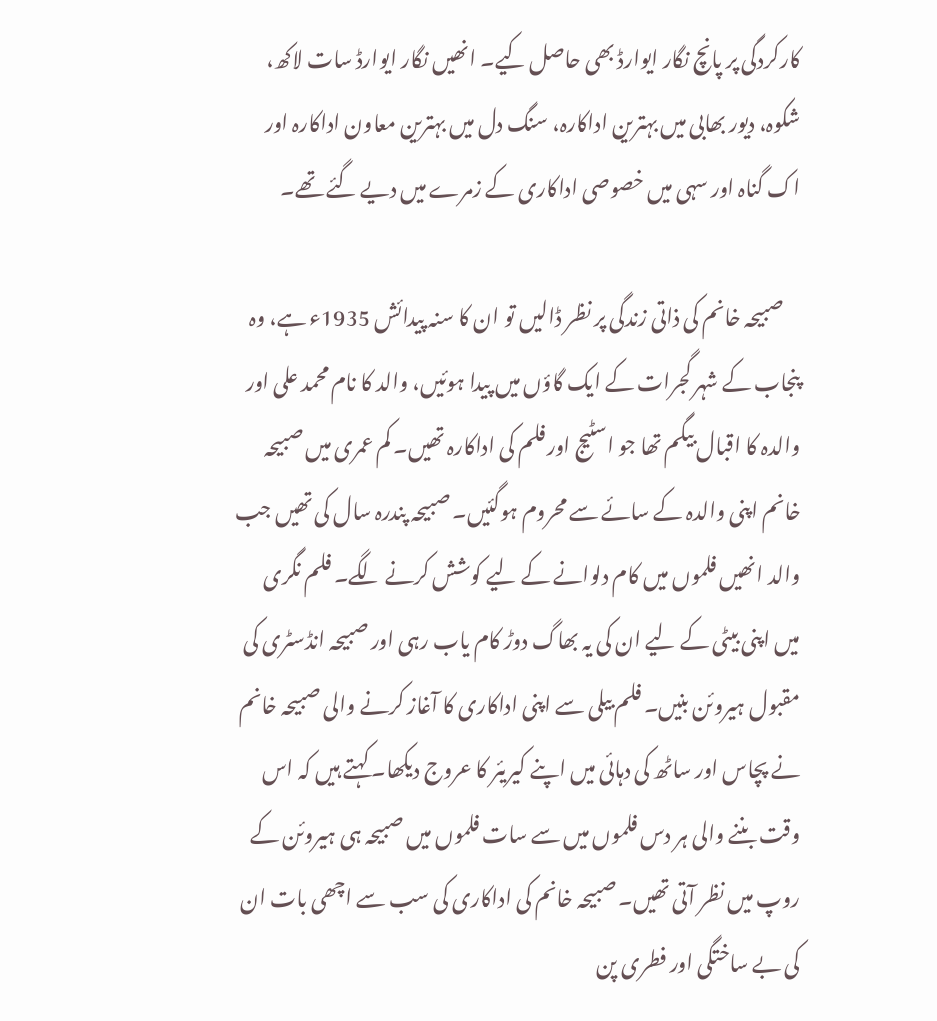کارکردگی پر پانچ نگار ایوارڈ بھی حاصل کیے۔ انھیں نگار ایوارڈ سات لاکھ، شکوہ، دیور بھابی میں بہترین اداکارہ، سنگ دل میں بہترین معاون اداکارہ اور اک گناہ اور سہی میں خصوصی اداکاری کے زمرے میں دیے گئے تھے۔

    صبیحہ خانم کی ذاتی زندگی پر نظر ڈالیں تو ان کا سنہ پیدائش 1935ء ہے، وہ پنجاب کے شہر گجرات کے ایک گاؤں میں پیدا ہوئیں، والد کا نام محمد علی اور والدہ کا اقبال بیگم تھا جو اسٹیج اور فلم کی اداکارہ تھیں۔ کم عمری میں صبیحہ خانم اپنی والدہ کے سائے سے محروم ہوگئیں۔ صبیحہ پندرہ سال کی تھیں جب والد انھیں فلموں میں کام دلوانے کے لیے کوشش کرنے لگے۔ فلم نگری میں اپنی بیٹی کے لیے ان کی یہ بھاگ دوڑ کام یاب رہی اور صبیحہ انڈسٹری کی مقبول ہیروئن بنیں۔ فلم بیلی سے اپنی اداکاری کا آغاز کرنے والی صبیحہ خانم نے پچاس اور ساٹھ کی دہائی میں اپنے کیریئر کا عروج دیکھا۔ کہتے ہیں کہ اس وقت بننے والی ہر دس فلموں میں‌ سے سات فلموں میں صبیحہ ہی ہیروئن کے روپ میں‌ نظر آتی تھیں۔ صبیحہ خانم کی اداکاری کی سب سے اچھی بات ان کی بے ساختگی اور فطری پن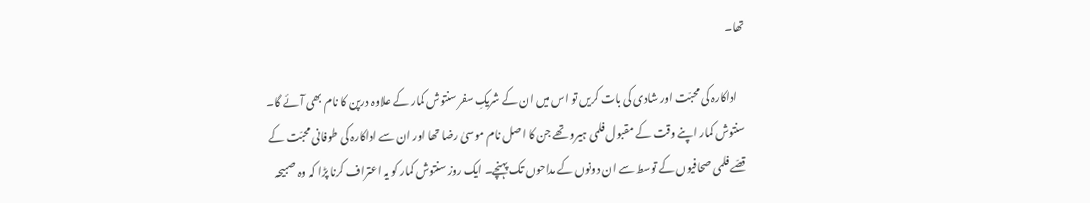تھا۔

    اداکارہ کی محبّت اور شادی کی بات کریں‌ تو اس میں‌ ان کے شریکِ سفر سنتوش کمار کے علاوہ درپن کا نام بھی آئے گا۔ سنتوش کمار اپنے وقت کے مقبول فلمی ہیرو تھے جن کا اصل نام موسیٰ رضا تھا اور ان سے اداکارہ کی طوفانی محبّت کے قصّے فلمی صحافیوں کے توسط سے ان دونوں کے مداحوں تک پہنچے۔ ایک روز سنتوش کمار کو یہ اعتراف کرنا پڑا کہ وہ صبیحہ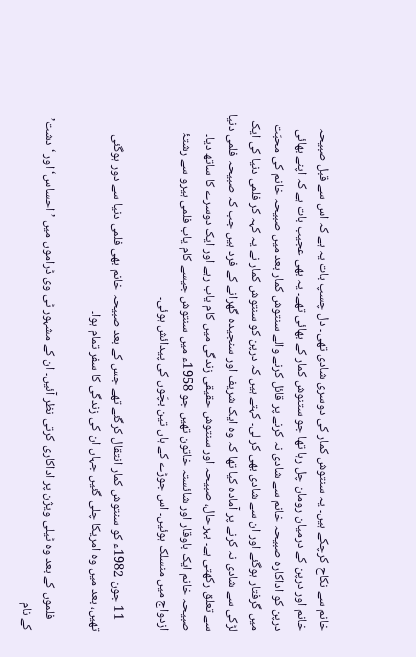خانم سے نکاح کرچکے ہیں۔ یہ سنتوش کمار کی دوسری شادی تھی۔ دل چسپ بات یہ ہے کہ اس سے قبل صبیحہ خانم اور درپن کے درمیان رومان چل رہا تھا جو ستنوش کمار کے بھائی تھے۔ یہ بھی عجیب بات ہے کہ اپنے بھائی درپن کو اداکارہ صبیحہ خانم سے شادی نہ کرنے پر قائل کرنے والے سنتوش کمار بعد میں صبیحہ خانم کی محبّت میں گرفتار ہوگئے اور ان سے شادی بھی کر لی۔ کہتے ہیں‌ کہ درپن کو سنتوش کمار نے یہ کہہ کر فلمی دنیا کی ایک لڑکی سے شادی نہ کرنے پر آمادہ کیا تھا کہ وہ ایک شریف اور سنجیدہ گھرانے کے فرد ہیں جب کہ صبیحہ فلمی دنیا سے تعلق رکھتی ہے۔ بہرحال، صبیحہ اور سنتوش حقیقی زندگی میں کام یاب رہے اور ایک دوسرے کا ساتھ دیا۔ صبیحہ خانم ایک باوقار اور شائستہ خاتون تھیں جو 1958ء میں‌ سنتوش جیسے کام یاب فلمی ہیرو سے رشتۂ ازدواج میں منسلک ہوئیں۔ اس جوڑے کے ہاں تین بچّوں کی پیدائش ہوئی۔

    11 جون 1982ء کو سنتوش کمار انتقال کرگئے تھے جس کے بعد صبیحہ خانم بھی فلمی دنیا سے دور ہوگئی تھیں، بعد میں وہ امریکا چلی گئیں جہاں‌ ان کی زندگی کا سفر تمام ہوا۔

    فلموں کے بعد وہ ٹیلی ویژن پر اداکاری کرتی نظر آئیں۔ ان کے مشہور ٹی وی ڈراموں میں ’احساس‘ اور ‘دشت’ کے نام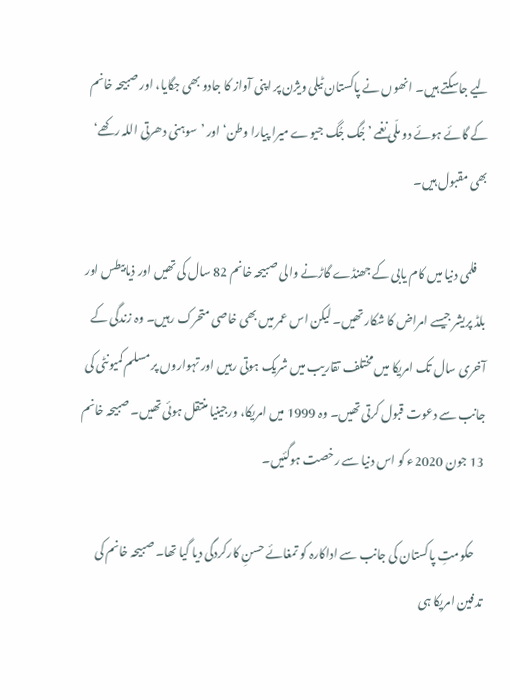لیے جاسکتے ہیں۔ انھوں نے پاکستان ٹیلی ویژن پر اپنی آواز کا جادو بھی جگایا، اور صبیحہ خانم کے گائے ہوئے دو ملّی نغمے ’جُگ جُگ جیوے میرا پیارا وطن‘ اور ’سوہنی دھرتی اللہ رکھے‘ بھی مقبول ہیں۔

    فلمی دنیا میں کام یابی کے جھنڈے گاڑنے والی صبیحہ خانم 82 سال کی تھیں اور ذیابیطس اور بلڈ پریشر جیسے امراض کا شکار تھیں۔ لیکن اس عمر میں بھی خاصی متحرک رہیں۔ وہ زندگی کے آخری سال تک امریکا میں مختلف تقاریب میں شریک ہوتی رہیں اور تہواروں پر مسلم کمیونٹی کی جانب سے دعوت قبول کرتی تھیں۔ وہ 1999 میں امریکا، ورجینیا منتقل ہوئی تھیں۔ صبیحہ خانم 13 جون 2020ء کو اس دنیا سے رخصت ہوگئیں۔

    حکومتِ پاکستان کی جانب سے اداکارہ کو تمغائے حسنِ کارکردگی دیا گیا تھا۔ صبیحہ خانم کی تدفین امریکا ہی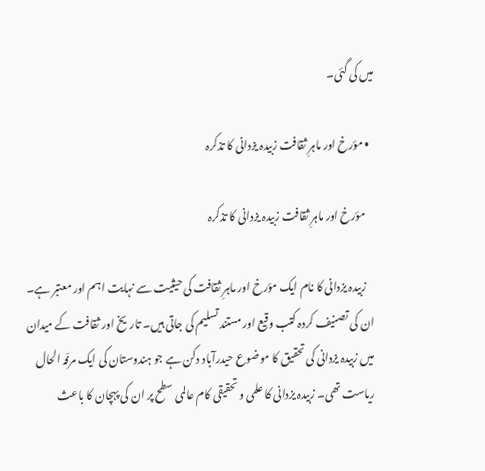میں‌ کی گئی۔

  • مؤرخ اور ماہرِ‌ ثقافت زبیدہ یزدانی کا تذکرہ

    مؤرخ اور ماہرِ‌ ثقافت زبیدہ یزدانی کا تذکرہ

    زبیدہ یزدانی کا نام ایک مؤرخ اور ماہرِ ثقافت کی حیثیت سے نہایت اہم اور معتبر ہے۔ ان کی تصنیف کردہ کتب وقیع اور مستند تسلیم کی جاتی ہیں۔ تاریخ اور ثقافت کے میدان میں زبیدہ یزدانی کی تحقیق کا موضوع حیدرآباد دکن ہے جو ہندوستان کی ایک مرفّہ الحال ریاست تھی۔ زبیدہ یزدانی کا علمی و تحقیقی کام عالمی سطح پر ان کی پہچان کا باعث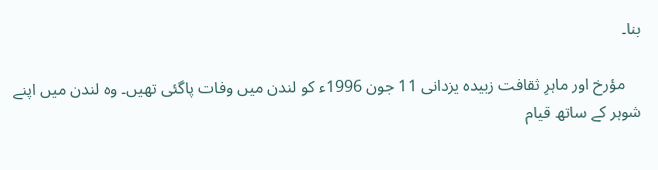بنا۔

    مؤرخ اور ماہرِ ثقافت زبیدہ یزدانی 11 جون 1996ء کو لندن میں وفات پاگئی تھیں۔ وہ لندن میں اپنے شوہر کے ساتھ قیام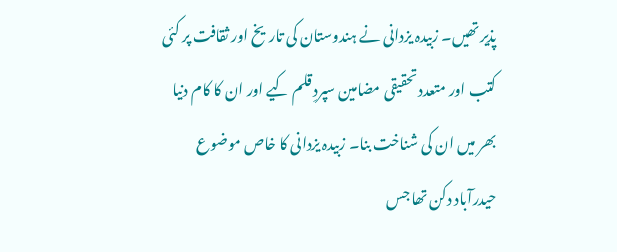پذیر تھیں۔ زبیدہ یزدانی نے ہندوستان کی تاریخ اور ثقافت پر کئی کتب اور متعدد تحقیقی مضامین سپردِ قلم کیے اور ان کا کام دنیا بھر میں ان کی شناخت بنا۔ زبیدہ یزدانی کا خاص موضوع حیدرآباد دکن تھا جس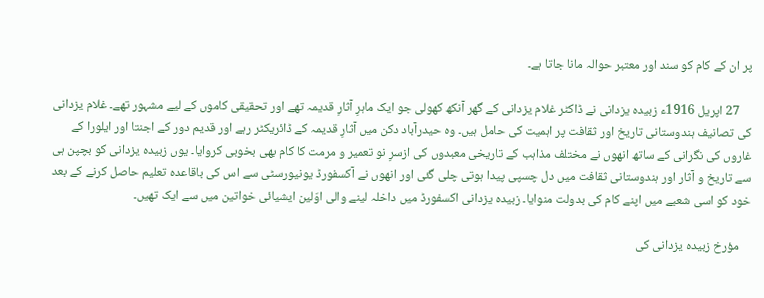پر ان کے کام کو سند اور معتبر حوالہ مانا جاتا ہے۔

    27 اپریل 1916ء زبیدہ یزدانی نے ڈاکٹر غلام یزدانی کے گھر آنکھ کھولی جو ایک ماہرِ‌ آثارِ قدیمہ تھے اور تحقیقی کاموں کے لیے مشہور تھے۔ غلام یزدانی کی تصانیف ہندوستانی تاریخ اور ثقافت پر اہمیت کی حامل ہیں۔ وہ حیدرآباد دکن میں آثارِ قدیمہ کے ڈائریکٹر رہے اور قدیم دور کے اجنتا اور ایلورا کے غاروں‌ کی نگرانی کے ساتھ انھوں نے مختلف مذاہب کے تاریخی معبدوں کی ازسرِ نو تعمیر و مرمت کا کام بھی بخوبی کروایا۔ یوں زبیدہ یزدانی کو بچپن ہی سے تاریخ و آثار اور ہندوستانی ثقافت میں دل چسپی پیدا ہوتی چلی گئی اور انھوں نے آکسفورڈ یونیورسٹی سے اس کی باقاعدہ تعلیم حاصل کرنے کے بعد خود کو اسی شعبے میں اپنے کام کی بدولت منوایا۔ زبیدہ یزدانی اکسفورڈ میں داخلہ لینے والی اوّلین ایشیائی خواتین میں سے ایک تھیں۔

    مؤرخ زبیدہ یزدانی کی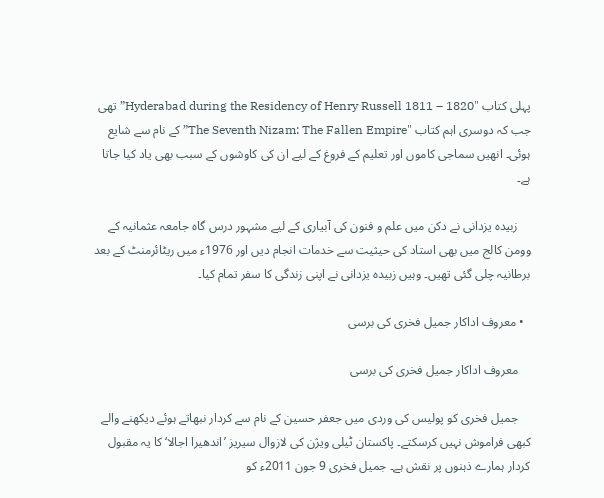پہلی کتاب "Hyderabad during the Residency of Henry Russell 1811 – 1820” تھی جب کہ دوسری اہم کتاب "The Seventh Nizam: The Fallen Empire” کے نام سے شایع ہوئی۔ انھیں‌ سماجی کاموں اور تعلیم کے فروغ کے لیے ان کی کاوشوں کے سبب بھی یاد کیا جاتا ہے۔

    زبیدہ یزدانی نے دکن میں علم و فنون کی آبیاری کے لیے مشہور درس گاہ جامعہ عثمانیہ کے وومن کالج میں بھی استاد کی حیثیت سے خدمات انجام دیں اور 1976ء میں ریٹائرمنٹ کے بعد برطانیہ چلی گئی تھیں۔ وہیں زبیدہ یزدانی نے اپنی زندگی کا سفر تمام کیا۔

  • معروف اداکار جمیل فخری کی برسی

    معروف اداکار جمیل فخری کی برسی

    جمیل فخری کو پولیس کی وردی میں جعفر حسین کے نام سے کردار نبھاتے ہوئے دیکھنے والے کبھی فراموش نہیں کرسکتے۔ پاکستان ٹیلی ویژن کی لازوال سیریز ’اندھیرا اجالا‘ کا یہ مقبول کردار ہمارے ذہنوں پر نقش ہے۔ جمیل فخری 9 جون 2011ء کو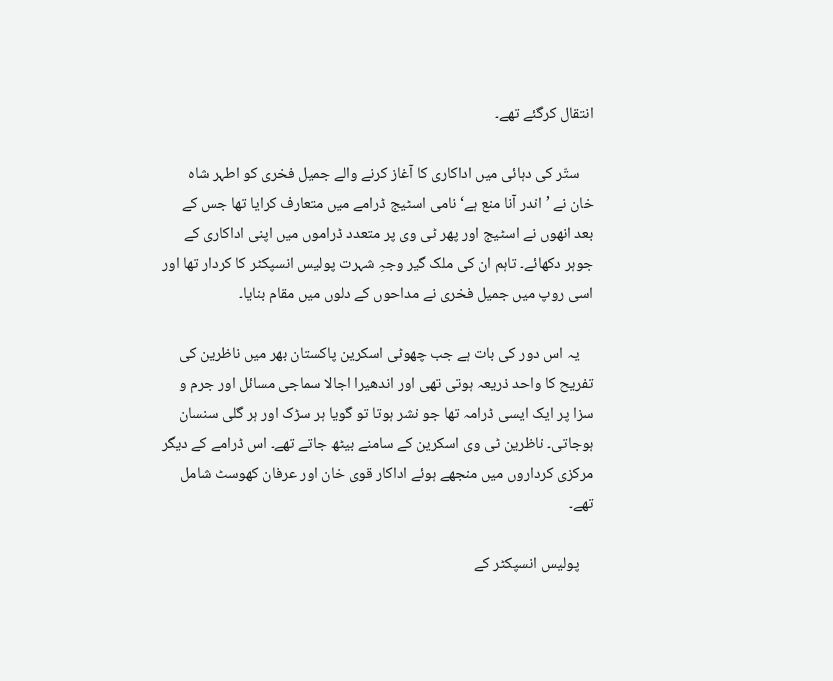انتقال کرگئے تھے۔

    ستّر کی دہائی میں اداکاری کا آغاز کرنے والے جمیل فخری کو اطہر شاہ خان نے ’اندر آنا منع ہے‘ نامی اسٹیج ڈرامے میں متعارف کرایا تھا جس کے بعد انھوں نے اسٹیج اور پھر ٹی وی پر متعدد ڈراموں میں اپنی اداکاری کے جوہر دکھائے۔ تاہم ان کی ملک گیر وجہِ شہرت پولیس انسپکٹر کا کردار تھا اور اسی روپ میں جمیل فخری نے مداحوں کے دلوں میں مقام بنایا۔

    یہ اس دور کی بات ہے جب چھوٹی اسکرین پاکستان بھر میں ناظرین کی تفریح کا واحد ذریعہ ہوتی تھی اور اندھیرا اجالا سماجی مسائل اور جرم و سزا پر ایک ایسی ڈرامہ تھا جو نشر ہوتا تو گویا ہر سڑک اور ہر گلی سنسان ہوجاتی۔ ناظرین ٹی وی اسکرین کے سامنے بیٹھ جاتے تھے۔ اس ڈرامے کے دیگر مرکزی کرداروں میں‌ منجھے ہوئے اداکار قوی خان اور عرفان کھوسٹ شامل تھے۔

    پولیس انسپکٹر کے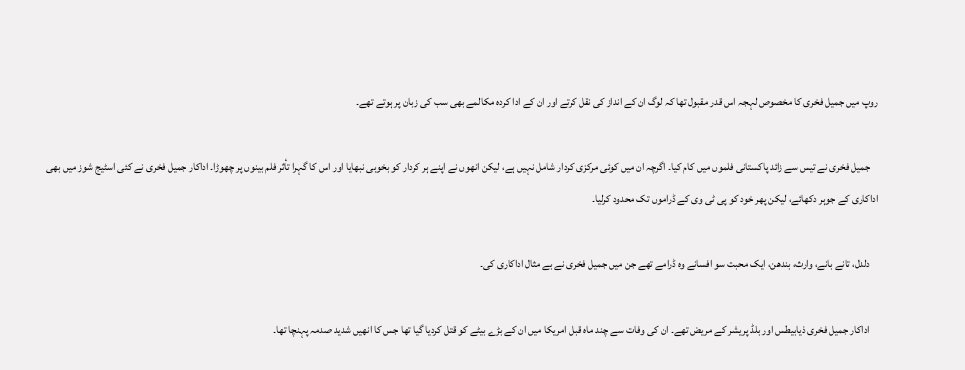روپ میں جمیل فخری کا مخصوص لہجہ اس قدر مقبول تھا کہ لوگ ان کے انداز کی نقل کرتے اور ان کے ادا کردہ مکالمے بھی سب کی زبان پر ہوتے تھے۔

    جمیل فخری نے تیس سے زائد پاکستانی فلموں میں کام کیا۔ اگرچہ ان میں کوئی مرکزی کردار شامل نہیں ہے، لیکن انھوں نے اپنے ہر کردار کو بخوبی نبھایا اور اس کا گہرا تأثر فلم بینوں پر چھوڑا۔ اداکار جمیل فخری نے کئی اسٹیج شوز میں بھی اداکاری کے جوہر دکھائے، لیکن پھر خود کو پی ٹی وی کے ڈراموں تک محدود کرلیا۔

    دلدل، تانے بانے، وارث، بندھن، ایک محبت سو افسانے وہ ڈرامے تھے جن میں جمیل فخری نے بے مثال اداکاری کی۔

    اداکار جمیل فخری ذیابیطس اور بلڈ پریشر کے مریض تھے۔ ان کی وفات سے چند ماہ قبل امریکا میں ان کے بڑے بیٹے کو قتل کردیا گیا تھا جس کا انھیں شدید صدمہ پہنچا تھا۔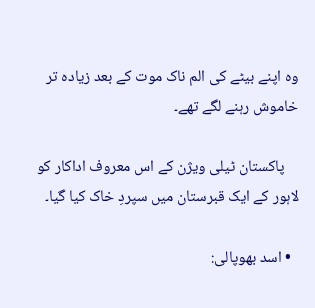وہ اپنے بیٹے کی الم ناک موت کے بعد زیادہ تر خاموش رہنے لگے تھے۔

    پاکستان ٹیلی ویژن کے اس معروف اداکار کو لاہور کے ایک قبرستان میں‌ سپردِ خاک کیا گیا۔

  • اسد بھوپالی: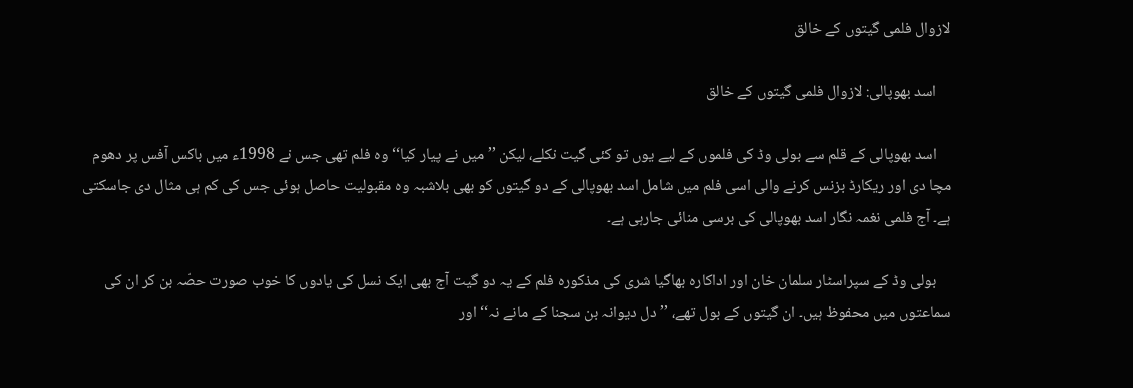لازوال فلمی گیتوں کے خالق

    اسد بھوپالی: لازوال فلمی گیتوں کے خالق

    اسد بھوپالی کے قلم سے بولی وڈ کی فلموں کے لیے یوں تو کئی گیت نکلے، لیکن ’’میں نے پیار کیا‘‘ وہ فلم تھی جس نے 1998ء میں‌ باکس آفس پر دھوم مچا دی اور ریکارڈ بزنس کرنے والی اسی فلم میں شامل اسد بھوپالی کے دو گیتوں کو بھی بلاشبہ وہ مقبولیت حاصل ہوئی جس کی کم ہی مثال دی جاسکتی ہے۔ آج فلمی نغمہ نگار اسد بھوپالی کی برسی منائی جارہی ہے۔

    بولی وڈ کے سپراسٹار سلمان خان اور اداکارہ بھاگیا شری کی مذکورہ فلم کے یہ دو گیت آج بھی ایک نسل کی یادوں کا خوب صورت حصّہ بن کر ان کی سماعتوں میں محفوظ ہیں‌۔ ان گیتوں کے بول تھے، ’’دل دیوانہ بن سجنا کے مانے نہ‘‘ اور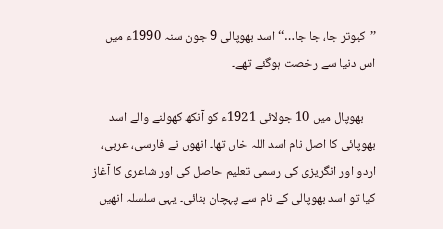’’کبوتر جا، جا جا…‘‘ اسد بھوپالی 9 جون سنہ 1990ء میں‌ اس دنیا سے رخصت ہوگئے تھے۔

    بھوپال میں 10 جولائی 1921ء کو آنکھ کھولنے والے اسد بھوپائی کا اصل نام اسد اللہ خاں تھا۔ انھوں نے فارسی، عربی، اردو اور انگریزی کی رسمی تعلیم حاصل کی اور شاعری کا آغاز کیا تو اسد بھوپالی کے نام سے پہچان بنائی۔ یہی سلسلہ انھیں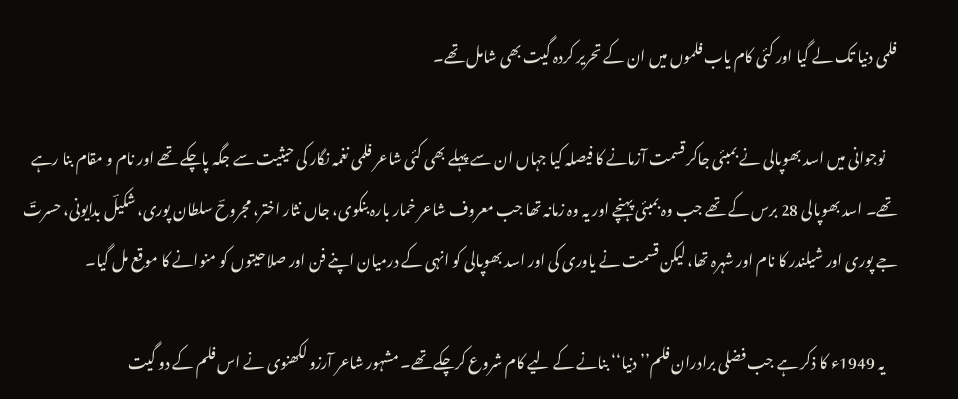فلمی دنیا تک لے گیا اور کئی کام یاب فلموں میں ان کے تحریر کردہ گیت بھی شامل تھے۔

    نوجوانی میں اسد بھوپالی نے بمبئی جاکر قسمت آزمانے کا فیصلہ کیا جہاں ان سے پہلے بھی کئی شاعر فلمی نغمہ نگار کی حیثیت سے جگہ پاچکے تھے اور نام و مقام بنا رہے تھے۔ اسد بھوپالی 28 برس کے تھے جب وہ بمبئی پہنچے اور یہ وہ زمانہ تھا جب معروف شاعر خمار بارہ بنکوی، جاں نثار اختر، مجروحؔ سلطان پوری، شکیلؔ بدایونی، حسرتؔ جے پوری اور شیلندر کا نام اور شہرہ تھا، لیکن قسمت نے یاوری کی اور اسد بھوپالی کو انہی کے درمیان اپنے فن اور صلاحیتوں کو منوانے کا موقع مل گیا۔

    یہ 1949ء کا ذکر ہے جب فضلی برادران فلم’’دنیا‘‘ بنانے کے لیے کام شروع کرچکے تھے۔ مشہور شاعر آرزو لکھنوی نے اس فلم کے دو گیت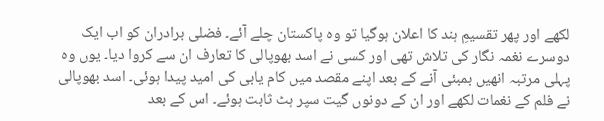لکھے اور پھر تقسیمِ ہند کا اعلان ہوگیا تو وہ پاکستان چلے آئے۔ فضلی برادران کو اب ایک دوسرے نغمہ نگار کی تلاش تھی اور کسی نے اسد بھوپالی کا تعارف ان سے کروا دیا۔ یوں وہ پہلی مرتبہ انھیں بمبئی آنے کے بعد اپنے مقصد میں کام یابی کی امید پیدا ہوئی۔ اسد بھوپالی نے فلم کے نغمات لکھے اور ان کے دونوں گیت سپر ہٹ ثابت ہوئے۔ اس کے بعد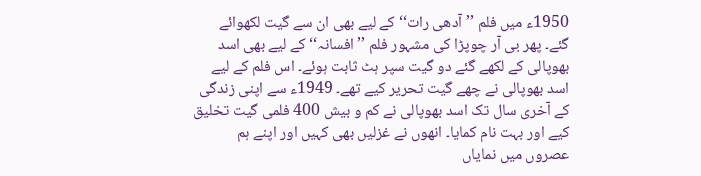1950ء میں فلم ’’آدھی رات‘‘ کے لیے بھی ان سے گیت لکھوائے گئے۔ پھر بی آر چوپڑا کی مشہور فلم ’’افسانہ‘‘ کے لیے بھی اسد بھوپالی کے لکھے گئے دو گیت سپر ہٹ ثابت ہوئے۔ اس فلم کے لیے اسد بھوپالی نے چھے گیت تحریر کیے تھے۔ 1949ء سے اپنی زندگی کے آخری سال تک اسد بھوپالی نے کم و بیش 400 فلمی گیت تخلیق کیے اور بہت نام کمایا۔ انھوں نے غزلیں‌ بھی کہیں اور اپنے ہم عصروں میں نمایاں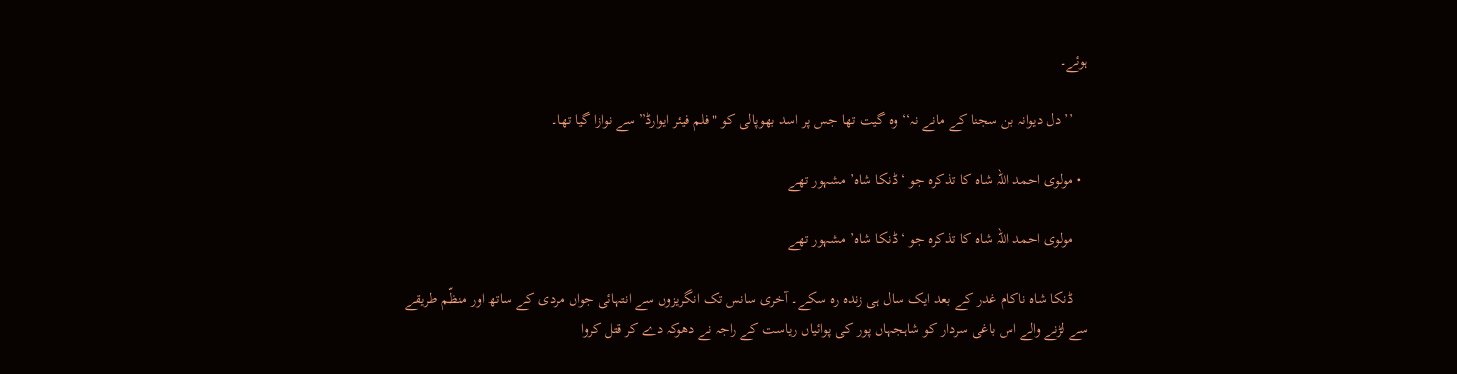ہوئے۔

    ’’دل دیوانہ بن سجنا کے مانے نہ‘‘ وہ گیت تھا جس پر اسد بھوپالی کو "فلم فیئر ایوارڈ” سے نوازا گیا تھا۔

  • مولوی احمد اللہ شاہ کا تذکرہ جو ‘ڈنکا شاہ’ مشہور تھے

    مولوی احمد اللہ شاہ کا تذکرہ جو ‘ڈنکا شاہ’ مشہور تھے

    ڈنکا شاہ ناکام غدر کے بعد ایک سال ہی زندہ رہ سکے۔ آخری سانس تک انگریزوں سے انتہائی جواں مردی کے ساتھ اور منظّم طریقے سے لڑنے والے اس باغی سردار کو شاہجہاں پور کی پوائياں ریاست کے راجہ نے دھوکہ دے کر قتل کروا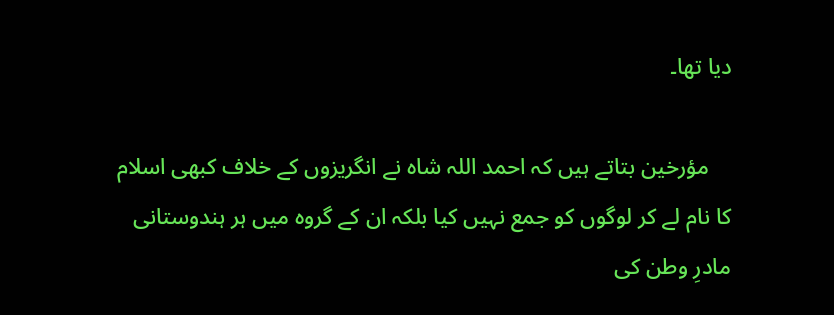دیا تھا۔

    مؤرخین بتاتے ہیں‌ کہ احمد اللہ شاہ نے انگریزوں کے خلاف کبھی اسلام کا نام لے کر لوگوں کو جمع نہیں کیا بلکہ ان کے گروہ میں ہر ہندوستانی مادرِ وطن کی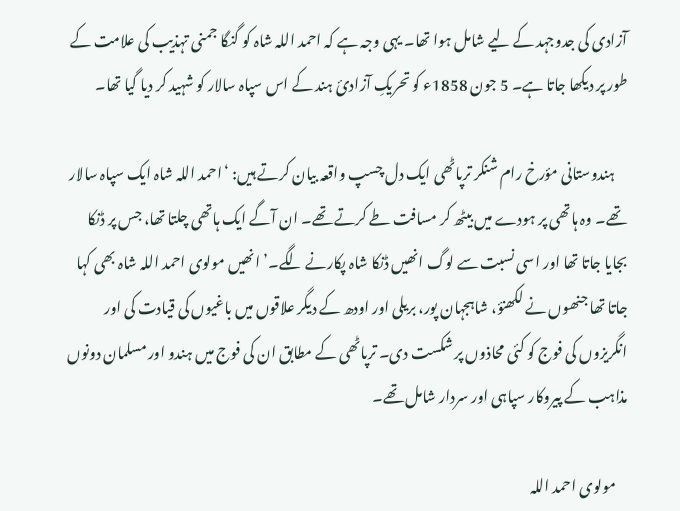آزادی کی جدوجہد کے لیے شامل ہوا تھا۔ یہی وجہ ہے کہ احمد اللہ شاہ کو گنگا جمنی تہذیب کی علامت کے طور پر دیکھا جاتا ہے۔ 5 جون 1858ء کو تحریکِ‌ آزادیٔ ہند کے اس سپاہ سالار کو شہید کر دیا گیا تھا۔

    ہندوستانی مؤرخ رام شنکر ترپاٹھی ایک دل چسپ واقعہ بیان کرتے ہیں: ‘احمد اللہ شاہ ایک سپاہ سالار تھے۔ وہ ہاتھی پر ہودے میں بیٹھ کر مسافت طے کرتے تھے۔ ان آگے ایک ہاتھی چلتا تھا، جس پر ڈنکا بجایا جاتا تھا اور اسی نسبت سے لوگ انھیں ڈنکا شاہ پکارنے لگے۔’ انھیں مولوی احمد اللہ شاہ بھی کہا جاتا تھا جنھوں نے لکھنؤ، شاہجہان پور، بریلی اور اودھ کے دیگر علاقوں میں باغیوں کی قیادت کی اور انگریزوں کی فوج کو کئی محاذوں پر شکست دی۔ ترپاٹھی کے مطابق ان کی فوج میں ہندو اور مسلمان دونوں مذاہب کے پیروکار سپاہی اور سردار شامل تھے۔

    مولوی احمد اللہ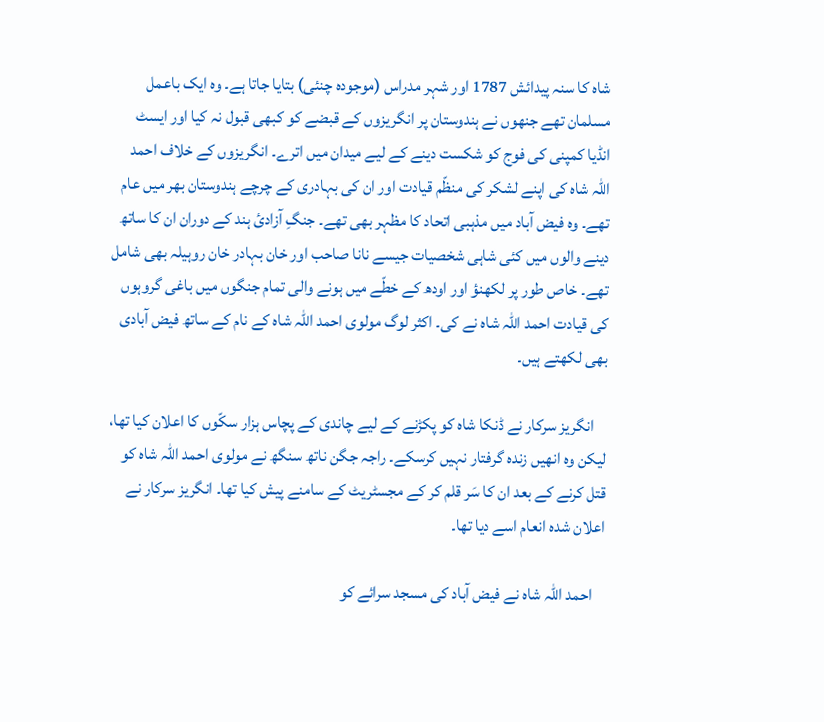شاہ کا سنہ پیدائش 1787 اور شہر مدراس (موجودہ چنئی) بتایا جاتا ہے۔ وہ ایک باعمل مسلمان تھے جنھوں نے ہندوستان پر انگریزوں کے قبضے کو کبھی قبول نہ کیا اور ایسٹ انڈیا کمپنی کی فوج کو شکست دینے کے لیے میدان میں اترے۔ انگریزوں کے خلاف احمد اللہ شاہ کی اپنے لشکر کی منظّم قیادت اور ان کی بہادری کے چرچے ہندوستان بھر میں‌ عام تھے۔ وہ فیض آباد میں مذہبی اتحاد کا مظہر بھی تھے۔ جنگِ آزادیٔ ہند کے دوران ان کا ساتھ دینے والوں میں کئی شاہی شخصیات جیسے نانا صاحب اور خان بہادر خان روہیلہ بھی شامل تھے۔ خاص طور پر لکھنؤ اور اودھ کے خطّے میں ہونے والی تمام جنگوں میں باغی گروہوں کی قیادت احمد اللہ شاہ نے کی۔ اکثر لوگ مولوی احمد اللہ شاہ کے نام کے ساتھ فیض آبادی بھی لکھتے ہیں۔

    انگریز سرکار نے ڈنکا شاہ کو پکڑنے کے لیے چاندی کے پچاس ہزار سکّوں کا اعلان کیا تھا، لیکن وہ انھیں زندہ گرفتار نہیں کرسکے۔ راجہ جگن ناتھ سنگھ نے مولوی احمد اللہ شاہ کو قتل کرنے کے بعد ان کا سَر قلم کر کے مجسٹریٹ کے سامنے پیش کیا تھا۔ انگریز سرکار نے اعلان شدہ انعام اسے دیا تھا۔

    احمد اللہ شاہ نے فیض آباد کی مسجد سرائے کو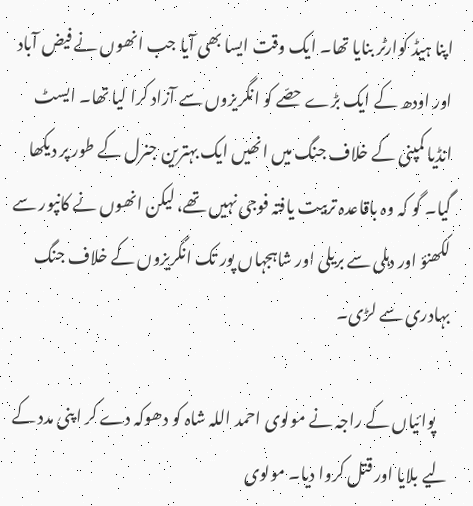اپنا ہیڈ کوارٹر بنایا تھا۔ ایک وقت ایسا بھی آیا جب انھوں نے فیض آباد اور اودھ کے ایک بڑے حصّے کو انگریزوں سے آزاد کرا لیا تھا۔ ایسٹ انڈیا کمپنی کے خلاف جنگ میں انھیں ایک بہترین جنرل کے طور پر دیکھا گیا۔ گو کہ وہ باقاعدہ تربیت یافتہ فوجی نہیں تھے، لیکن انھوں نے کانپور سے لکھنؤ اور دہلی سے بریلی اور شاہجہاں پور تک انگریزوں کے خلاف جنگ بہادری سے لڑی۔

    پوائیاں کے راجہ نے مولوی احمد اللہ شاہ کو دھوکہ دے کر اپنی مدد کے لیے بلایا اور قتل کروا دیا۔ مولوی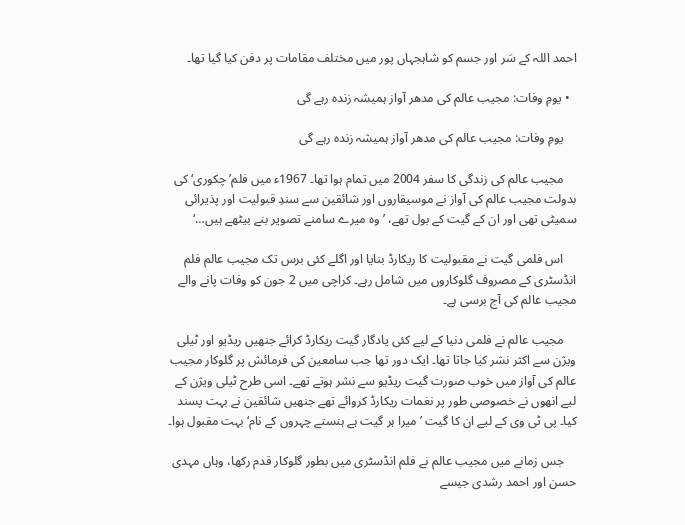احمد اللہ کے سَر اور جسم کو شاہجہاں پور میں مختلف مقامات پر دفن کیا گیا تھا۔

  • یومِ وفات: مجیب عالم کی مدھر آواز ہمیشہ زندہ رہے گی

    یومِ وفات: مجیب عالم کی مدھر آواز ہمیشہ زندہ رہے گی

    مجیب عالم کی زندگی کا سفر 2004 میں تمام ہوا تھا۔ 1967ء میں فلم’ چکوری‘ کی بدولت مجیب عالم کی آواز نے موسیقاروں اور شائقین سے سندِ قبولیت اور پذیرائی سمیٹی تھی اور ان کے گیت کے بول تھے، ’وہ میرے سامنے تصویر بنے بیٹھے ہیں…‘

    اس فلمی گیت نے مقبولیت کا ریکارڈ بنایا اور اگلے کئی برس تک مجیب عالم فلم انڈسٹری کے مصروف گلوکاروں میں شامل رہے۔ کراچی میں 2 جون کو وفات پانے والے مجیب عالم کی آج برسی ہے۔

    مجیب عالم نے فلمی دنیا کے لیے کئی یادگار گیت ریکارڈ کرائے جنھیں ریڈیو اور ٹیلی ویژن سے اکثر نشر کیا جاتا تھا۔ ایک دور تھا جب سامعین کی فرمائش پر گلوکار مجیب عالم کی آواز میں‌ خوب صورت گیت ریڈیو سے نشر ہوتے تھے۔ اسی طرح ٹیلی ویژن کے لیے انھوں نے خصوصی طور پر نغمات ریکارڈ کروائے تھے جنھیں شائقین نے بہت پسند کیا۔ پی ٹی وی کے لیے ان کا گیت ’میرا ہر گیت ہے ہنستے چہروں کے نام‘ بہت مقبول ہوا۔

    جس زمانے میں مجیب عالم نے فلم انڈسٹری میں بطور گلوکار قدم رکھا، وہاں مہدی حسن اور احمد رشدی جیسے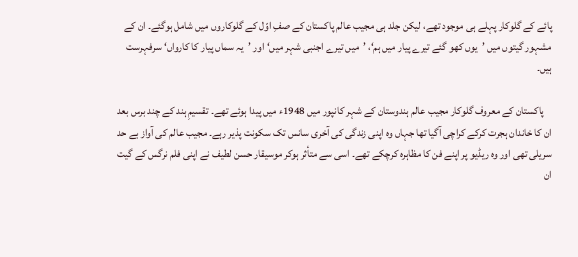پائے کے گلوکار پہلے ہی موجود تھے، لیکن جلد ہی مجیب عالم پاکستان کے صفِ اوّل کے گلوکاروں میں شامل ہوگئے۔ ان کے مشہور گیتوں میں ’یوں کھو گئے تیرے پیار میں ہم‘، ’میں تیرے اجنبی شہر میں‘ اور ’یہ سماں پیار کا کارواں‘ سرفہرست ہیں۔

    پاکستان کے معروف گلوکار مجیب عالم ہندوستان کے شہر کانپور میں 1948ء میں پیدا ہوئے تھے۔ تقسیمِ ہند کے چند برس بعد ان کا خاندان ہجرت کرکے کراچی آگیا تھا جہاں وہ اپنی زندگی کی آخری سانس تک سکونت پذیر رہے۔ مجیب عالم کی آواز بے حد سریلی تھی اور وہ ریڈیو پر اپنے فن کا مظاہرہ کرچکے تھے۔ اسی سے متأثر ہوکر موسیقار حسن لطیف نے اپنی فلم نرگس کے گیت ان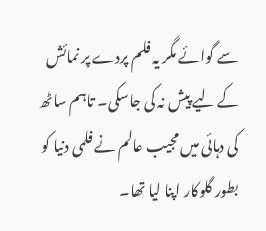سے گوائے مگر یہ فلم پردے پر نمائش کے لیے پیش نہ کی جاسکی۔ تاہم ساٹھ کی دہائی میں مجیب عالم نے فلمی دنیا کو بطور گلوکار اپنا لیا تھا۔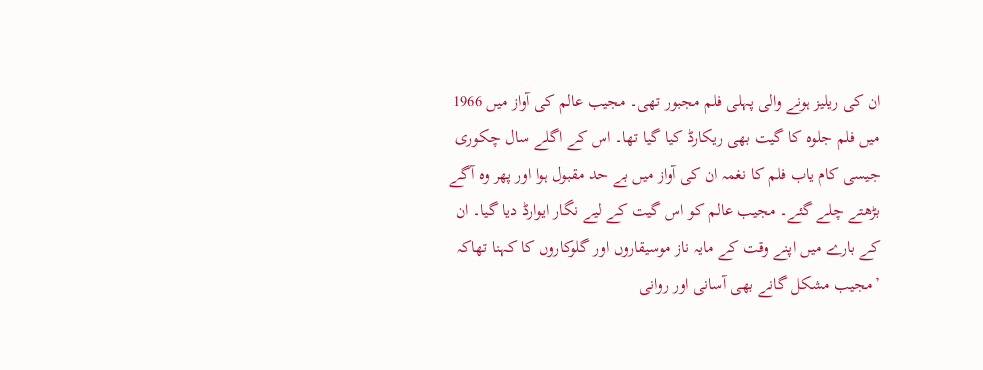ان کی ریلیز ہونے والی پہلی فلم مجبور تھی۔ مجیب عالم کی آواز میں 1966 میں فلم جلوہ کا گیت بھی ریکارڈ کیا گیا تھا۔ اس کے اگلے سال چکوری جیسی کام یاب فلم کا نغمہ ان کی آواز میں بے حد مقبول ہوا اور پھر وہ آگے بڑھتے چلے گئے۔ مجیب عالم کو اس گیت کے لیے نگار ایوارڈ دیا گیا۔ ان کے بارے میں اپنے وقت کے مایہ ناز موسیقاروں اور گلوکاروں کا کہنا تھاکہ ’مجیب مشکل گانے بھی آسانی اور روانی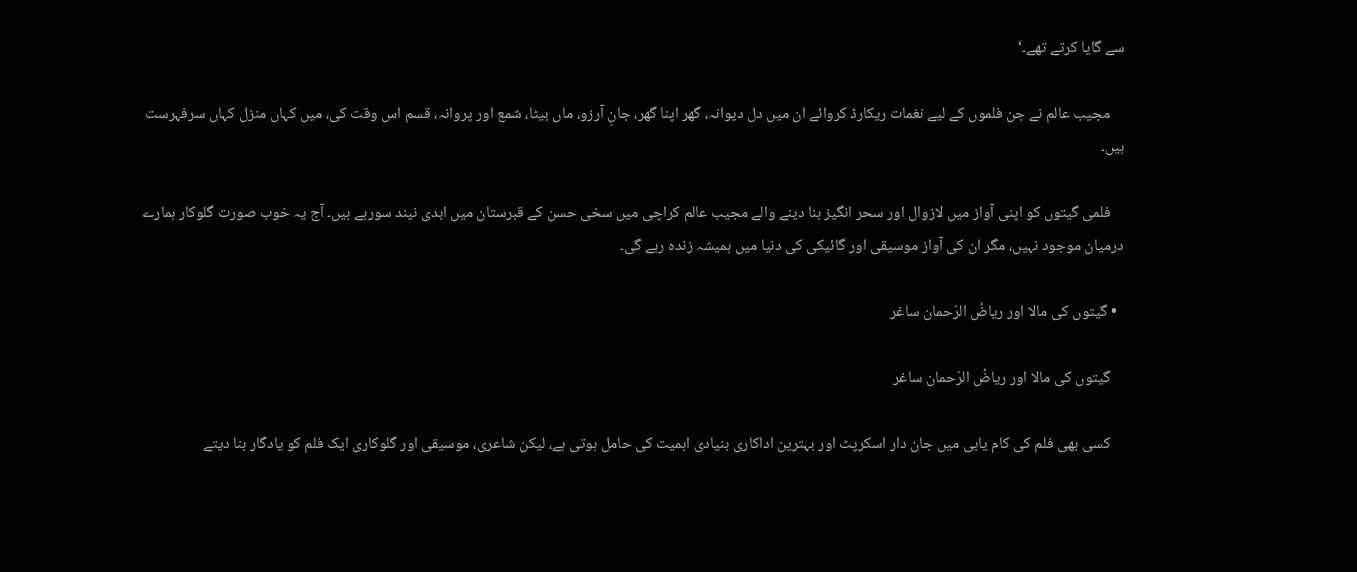سے گایا کرتے تھے۔‘

    مجیب عالم نے جن فلموں کے لیے نغمات ریکارڈ کروائے ان میں دل دیوانہ، گھر اپنا گھر، جانِ آرزو، ماں بیٹا، شمع اور پروانہ، قسم اس وقت کی، میں کہاں منزل کہاں سرفہرست ہیں۔

    فلمی گیتوں کو اپنی آواز میں لازوال اور سحر انگیز بنا دینے والے مجیب عالم کراچی میں سخی حسن کے قبرستان میں ابدی نیند سورہے ہیں۔ آج یہ خوب صورت گلوکار ہمارے درمیان موجود نہیں، مگر ان کی آواز موسیقی اور گائیکی کی دنیا میں ہمیشہ زندہ رہے گی۔

  • گیتوں کی مالا اور ریاضُ الرّحمان ساغر

    گیتوں کی مالا اور ریاضُ الرّحمان ساغر

    کسی بھی فلم کی کام یابی میں جان دار اسکرپٹ اور بہترین اداکاری بنیادی اہمیت کی حامل ہوتی ہے، لیکن شاعری، موسیقی اور گلوکاری ایک فلم کو یادگار بنا دیتے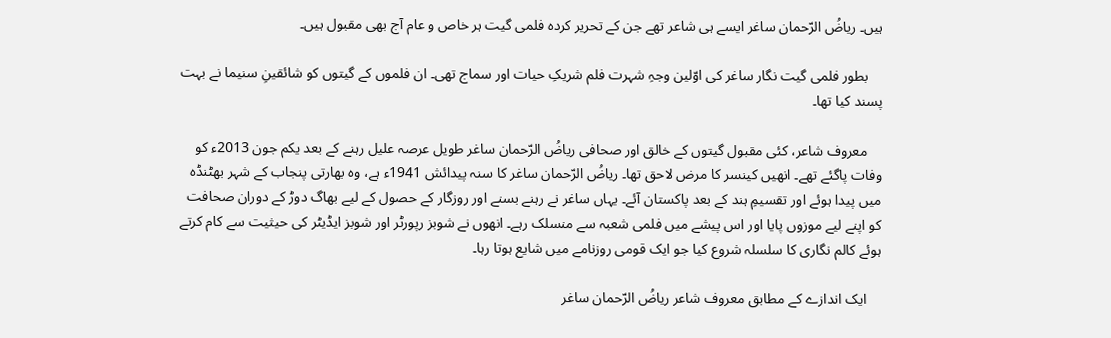ہیں۔ ریاضُ الرّحمان ساغر ایسے ہی شاعر تھے جن کے تحریر کردہ فلمی گیت ہر خاص و عام آج بھی مقبول ہیں۔

    بطور فلمی گیت نگار ساغر کی اوّلین وجہِ شہرت فلم شریکِ حیات اور سماج تھی۔ ان فلموں کے گیتوں کو شائقینِ سنیما نے بہت پسند کیا تھا۔

    معروف شاعر، کئی مقبول گیتوں کے خالق اور صحافی ریاضُ الرّحمان ساغر طویل عرصہ علیل رہنے کے بعد یکم جون 2013ء کو وفات پاگئے تھے۔ انھیں کینسر کا مرض لاحق تھا۔ ریاضُ الرّحمان ساغر کا سنہ پیدائش 1941ء ہے، وہ بھارتی پنجاب کے شہر بھٹنڈہ میں پیدا ہوئے اور تقسیمِ ہند کے بعد پاکستان آئے۔ یہاں‌ ساغر نے رہنے بسنے اور روزگار کے حصول کے لیے بھاگ دوڑ کے دوران صحافت کو اپنے لیے موزوں پایا اور اس پیشے میں فلمی شعبہ سے منسلک رہے۔ انھوں نے شوبز رپورٹر اور شوبز ایڈیٹر کی حیثیت سے کام کرتے ہوئے کالم نگاری کا سلسلہ شروع کیا جو ایک قومی روزنامے میں شایع ہوتا رہا۔

    ایک اندازے کے مطابق معروف شاعر ریاضُ الرّحمان ساغر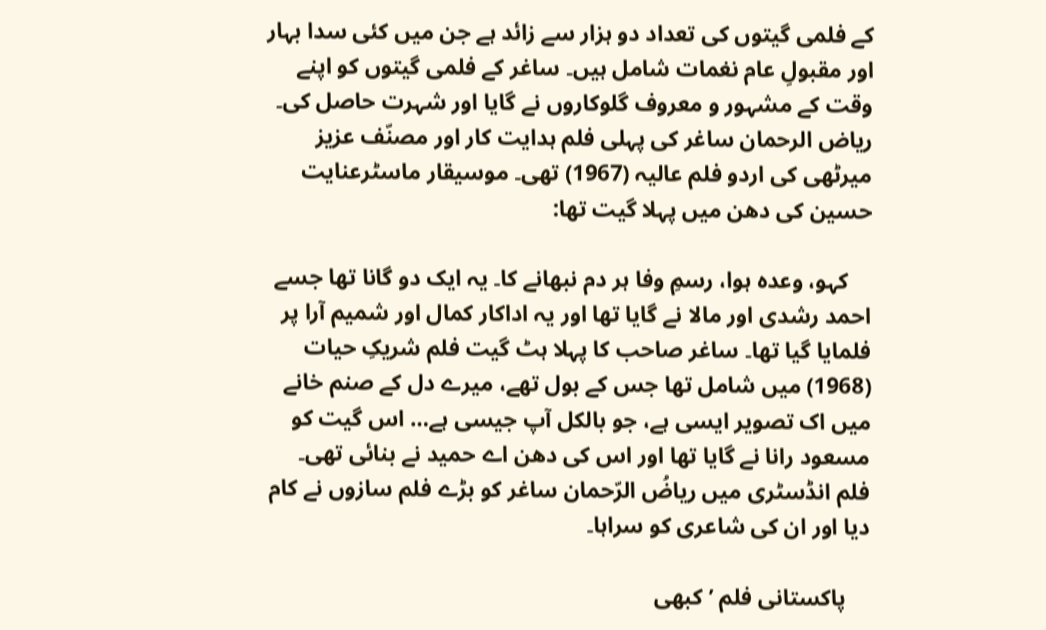کے فلمی گیتوں کی تعداد دو ہزار سے زائد ہے جن میں کئی سدا بہار اور مقبولِ عام نغمات شامل ہیں۔ ساغر کے فلمی گیتوں کو اپنے وقت کے مشہور و معروف گلوکاروں نے گایا اور شہرت حاصل کی۔ ریاض الرحمان ساغر کی پہلی فلم ہدایت کار اور مصنّف عزیز میرٹھی کی اردو فلم عالیہ (1967) تھی۔ موسیقار ماسٹرعنایت حسین کی دھن میں پہلا گیت تھا:

    کہو، وعدہ ہوا، رسمِ وفا ہر دم نبھانے کا۔ یہ ایک دو گانا تھا جسے احمد رشدی اور مالا نے گایا تھا اور یہ اداکار کمال اور شمیم آرا پر فلمایا گیا تھا۔ ساغر صاحب کا پہلا ہٹ گیت فلم شریکِ حیات (1968) میں شامل تھا جس کے بول تھے، میرے دل کے صنم خانے میں اک تصویر ایسی ہے، جو بالکل آپ جیسی ہے… اس گیت کو مسعود رانا نے گایا تھا اور اس کی دھن اے حمید نے بنائی تھی۔ فلم انڈسٹری میں ریاضُ الرّحمان ساغر کو بڑے فلم سازوں نے کام دیا اور ان کی شاعری کو سراہا۔

    پاکستانی فلم ’کبھی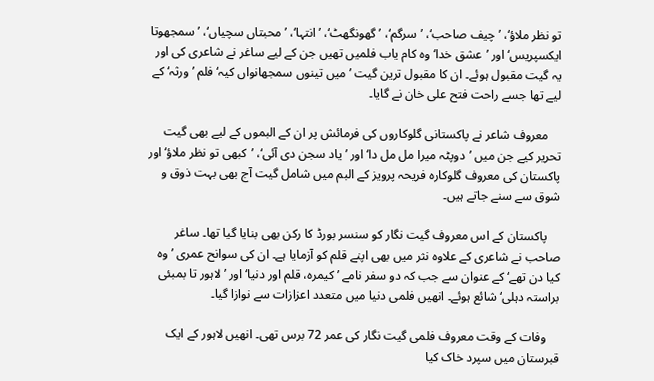تو نظر ملاؤ‘، ’چیف صاحب‘، ’سرگم‘، ’گھونگھٹ‘، ’انتہا‘، ’محبتاں سچیاں‘، ’سمجھوتا ایکسپریس‘ اور ’عشق خدا‘ وہ کام یاب فلمیں‌ تھیں جن کے لیے ساغر نے شاعری کی اور یہ گیت مقبول ہوئے۔ ان کا مقبول ترین گیت ’میں تینوں سمجھانواں کیہ‘ فلم ’ورثہ‘ کے لیے تھا جسے راحت فتح علی خان نے گایا۔

    معروف شاعر نے پاکستانی گلوکاروں کی فرمائش پر ان کے البموں کے لیے بھی گیت تحریر کیے جن میں ’دوپٹہ میرا مل مل دا‘ اور ’یاد سجن دی آئی‘، ’کبھی تو نظر ملاؤ‘ اور پاکستان کی معروف گلوکارہ فریحہ پرویز کے البم میں شامل گیت آج بھی بہت ذوق و شوق سے سنے جاتے ہیں۔

    پاکستان کے اس معروف گیت نگار کو سنسر بورڈ کا رکن بھی بنایا گیا تھا۔ ساغر صاحب نے شاعری کے علاوہ نثر میں بھی اپنے قلم کو آزمایا ہے۔ ان کی سوانح عمری ’وہ کیا دن تھے‘ کے عنوان سے جب کہ دو سفر نامے ’کیمرہ، قلم اور دنیا‘ اور ’لاہور تا بمبئی براستہ دہلی‘ شائع ہوئے۔ انھیں‌ فلمی دنیا میں متعدد اعزازات سے نوازا گیا۔

    وفات کے وقت معروف فلمی گیت نگار کی عمر 72 برس تھی۔ انھیں لاہور کے ایک قبرستان میں سپرد خاک کیا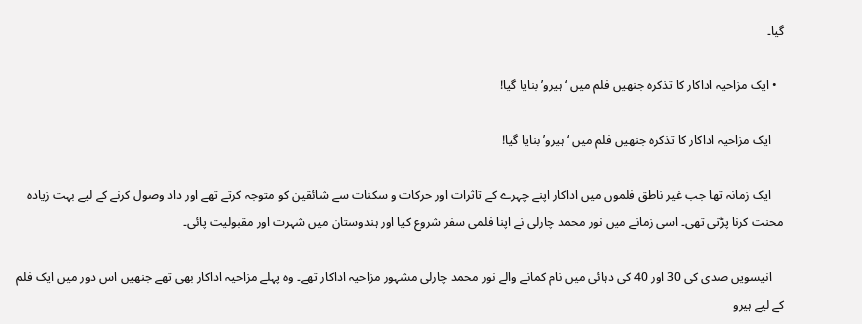گیا۔

  • ایک مزاحیہ اداکار کا تذکرہ جنھیں‌ فلم میں ‘ہیرو’ بنایا گیا!

    ایک مزاحیہ اداکار کا تذکرہ جنھیں‌ فلم میں ‘ہیرو’ بنایا گیا!

    ایک زمانہ تھا جب غیر ناطق فلموں‌ میں اداکار اپنے چہرے کے تاثرات اور حرکات و سکنات سے شائقین کو متوجہ کرتے تھے اور داد وصول کرنے کے لیے بہت زیادہ محنت کرنا پڑتی تھی۔ اسی زمانے میں نور محمد چارلی نے اپنا فلمی سفر شروع کیا اور ہندوستان میں شہرت اور مقبولیت پائی۔

    انیسویں صدی کی 30 اور 40 کی دہائی میں‌ نام کمانے والے نور محمد چارلی مشہور مزاحیہ اداکار تھے۔ وہ پہلے مزاحیہ اداکار بھی تھے جنھیں اس دور میں‌ ایک فلم کے لیے ہیرو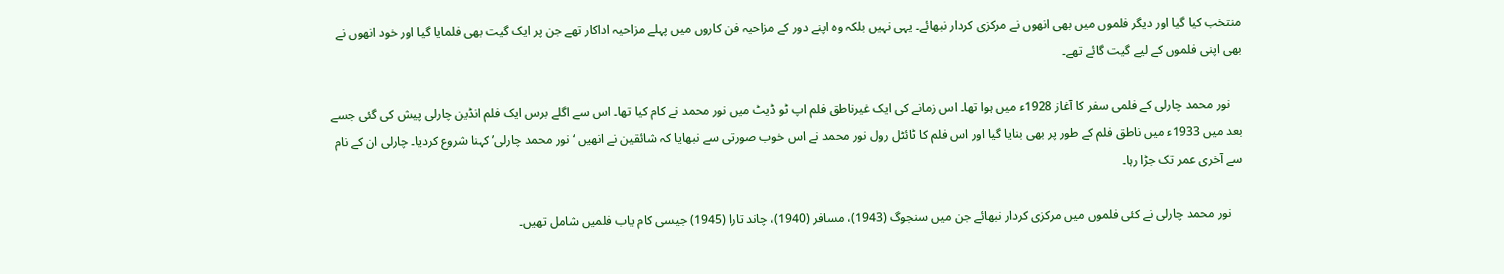منتخب کیا گیا اور دیگر فلموں میں بھی انھوں نے مرکزی کردار نبھائے۔ یہی نہیں بلکہ وہ اپنے دور کے مزاحیہ فن کاروں میں پہلے مزاحیہ اداکار تھے جن پر ایک گیت بھی فلمایا گیا اور خود انھوں نے بھی اپنی فلموں کے لیے گیت گائے تھے۔

    نور محمد چارلی کے فلمی سفر کا آغاز 1928ء میں ہوا تھا۔ اس زمانے کی ایک غیرناطق فلم اپ ٹو ڈیٹ میں نور محمد نے کام کیا تھا۔ اس سے اگلے برس ایک فلم انڈین چارلی پیش کی گئی جسے بعد میں 1933ء میں ناطق فلم کے طور پر بھی بنایا گیا اور اس فلم کا ٹائٹل رول نور محمد نے اس خوب صورتی سے نبھایا کہ شائقین نے انھیں ‘نور محمد چارلی’ کہنا شروع کردیا۔ چارلی ان کے نام سے آخری عمر تک جڑا رہا۔

    نور محمد چارلی نے کئی فلموں میں مرکزی کردار نبھائے جن میں سنجوگ (1943)، مسافر (1940)، چاند تارا (1945) جیسی کام یاب فلمیں شامل تھیں۔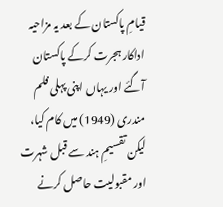قیامِ پاکستان کے بعد یہ مزاحیہ اداکار ہجرت کرکے پاکستان آگئے اور یہاں اپنی پہلی فلم مندری (1949) میں کام کیا، لیکن تقسیمِ ہند سے قبل شہرت اور مقبولیت حاصل کرنے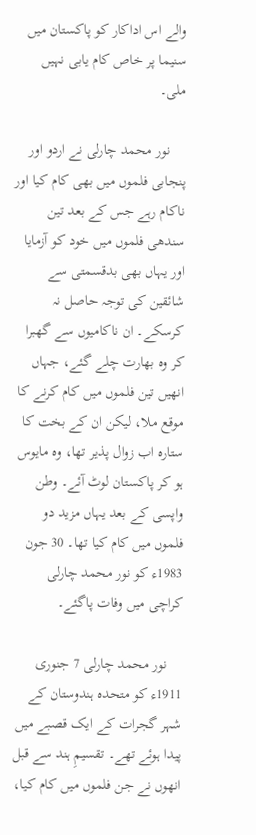والے اس اداکار کو پاکستان میں سنیما پر خاص کام یابی نہیں ملی۔

    نور محمد چارلی نے اردو اور پنجابی فلموں میں بھی کام کیا اور ناکام رہے جس کے بعد تین سندھی فلموں میں خود کو آزمایا اور یہاں بھی بدقسمتی سے شائقین کی توجہ حاصل نہ کرسکے۔ ان ناکامیوں سے گھبرا کر وہ بھارت چلے گئے، جہاں انھیں تین فلموں میں کام کرنے کا موقع ملا، لیکن ان کے بخت کا ستارہ اب زوال پذیر تھا، وہ مایوس ہو کر پاکستان لوٹ آئے۔ وطن واپسی کے بعد یہاں مزید دو فلموں میں کام کیا تھا۔ 30 جون 1983ء کو نور محمد چارلی کراچی میں وفات پاگئے۔

    نور محمد چارلی 7 جنوری 1911ء کو متحدہ ہندوستان کے شہر گجرات کے ایک قصبے میں پیدا ہوئے تھے۔ تقسیمِ ہند سے قبل انھوں نے جن فلموں میں کام کیا،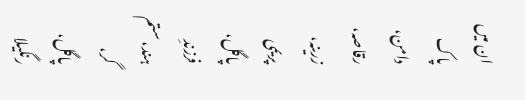ان میں پاک دامن، رقاصہ، زرینہ، پریمی پاگل، فرزندِ ہند، ستم گر، پاگل، رنگیلا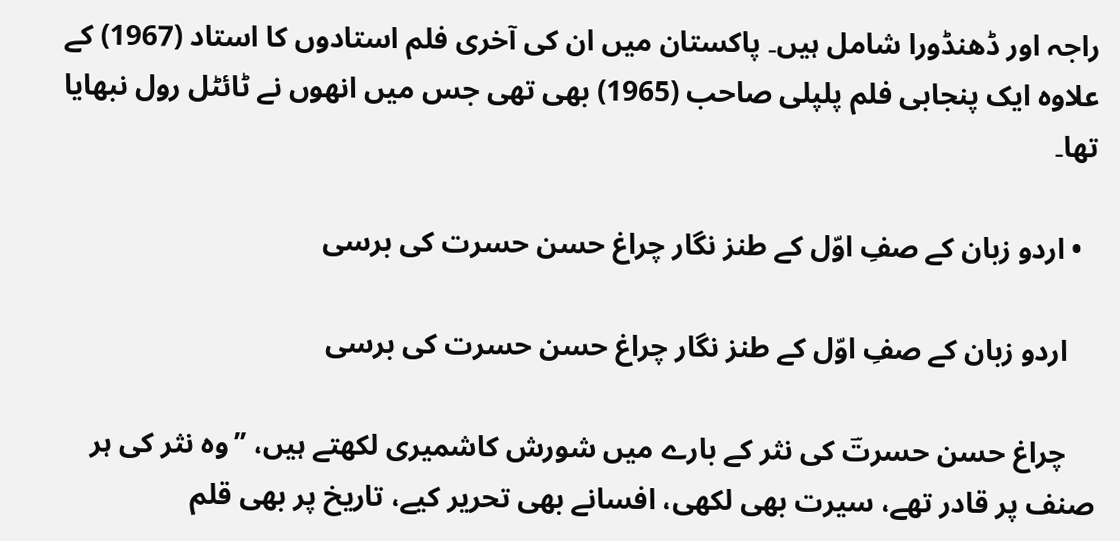راجہ اور ڈھنڈورا شامل ہیں۔ پاکستان میں ان کی آخری فلم استادوں کا استاد (1967) کے علاوہ ایک پنجابی فلم پلپلی صاحب (1965) بھی تھی جس میں انھوں نے ٹائٹل رول نبھایا تھا۔

  • اردو زبان کے صفِ اوّل کے طنز نگار چراغ حسن حسرت کی برسی

    اردو زبان کے صفِ اوّل کے طنز نگار چراغ حسن حسرت کی برسی

    چراغ حسن حسرتؔ کی نثر کے بارے میں شورش کاشمیری لکھتے ہیں، ’’وہ نثر کی ہر صنف پر قادر تھے، سیرت بھی لکھی، افسانے بھی تحریر کیے، تاریخ پر بھی قلم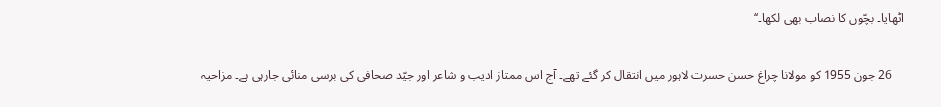اٹھایا۔ بچّوں کا نصاب بھی لکھا۔‘‘

    26 جون 1955 کو مولانا چراغ حسن حسرت لاہور میں انتقال کر گئے تھے۔ آج اس ممتاز ادیب و شاعر اور جیّد صحافی کی برسی منائی جارہی ہے۔ مزاحیہ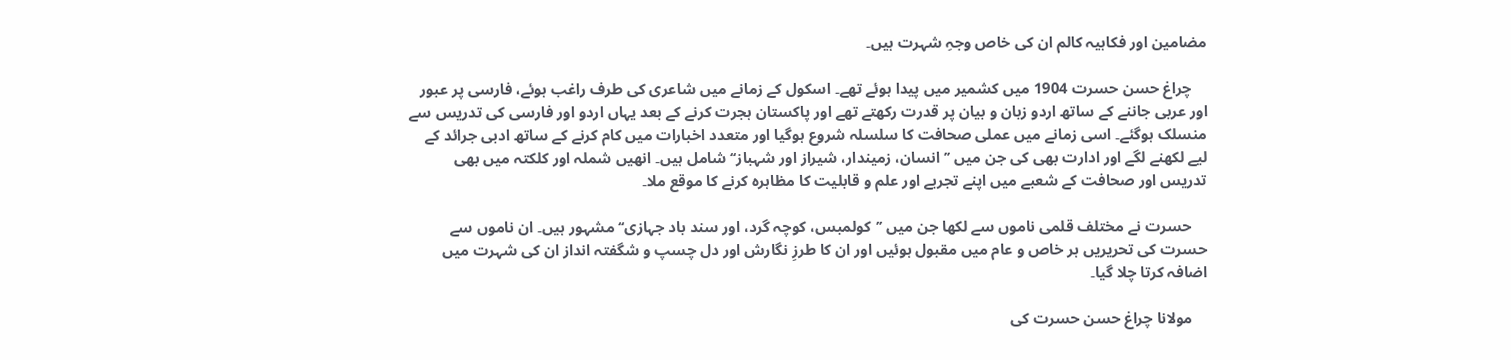مضامین اور فکاہیہ کالم ان کی خاص وجہِ شہرت ہیں۔

    چراغ حسن حسرت 1904 میں کشمیر میں پیدا ہوئے تھے۔ اسکول کے زمانے میں شاعری کی طرف راغب ہوئے، فارسی پر عبور اور عربی جاننے کے ساتھ اردو زبان و بیان پر قدرت رکھتے تھے اور پاکستان ہجرت کرنے کے بعد یہاں اردو اور فارسی کی تدریس سے منسلک ہوگئے۔ اسی زمانے میں عملی صحافت کا سلسلہ شروع ہوگیا اور متعدد اخبارات میں کام کرنے کے ساتھ ادبی جرائد کے لیے لکھنے لگے اور ادارت بھی کی جن میں ’’انسان، زمیندار، شیراز اور شہباز‘‘ شامل ہیں۔ انھیں شملہ اور کلکتہ میں بھی تدریس اور صحافت کے شعبے میں اپنے تجربے اور علم و قابلیت کا مظاہرہ کرنے کا موقع ملا۔

    حسرت نے مختلف قلمی ناموں سے لکھا جن میں ’’کولمبس، کوچہ گرد، اور سند باد جہازی‘‘ مشہور ہیں۔ ان ناموں سے حسرت کی تحریریں ہر خاص و عام میں‌ مقبول ہوئیں اور ان کا طرزِ نگارش اور دل چسپ و شگفتہ انداز ان کی شہرت میں اضافہ کرتا چلا گیا۔

    مولانا چراغ حسن حسرت کی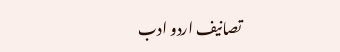تصانیف اردو ادب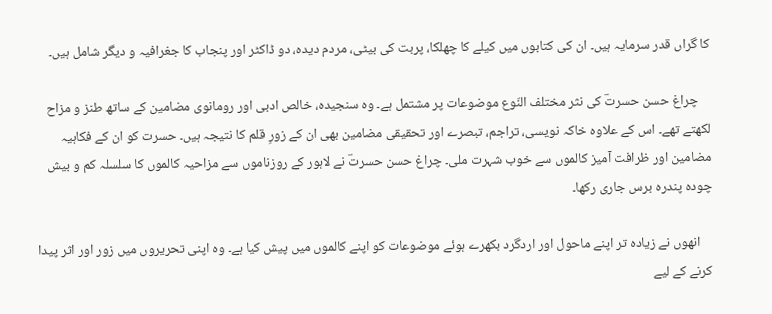کا گراں قدر سرمایہ ہیں۔ ان کی کتابوں میں کیلے کا چھلکا، پربت کی بیٹی، مردم دیدہ، دو ڈاکٹر اور پنجاب کا جغرافیہ و دیگر شامل ہیں۔

    چراغ حسن حسرتؔ کی نثر مختلف النّوع موضوعات پر مشتمل ہے۔ وہ سنجیدہ، خالص ادبی اور رومانوی مضامین کے ساتھ طنز و مزاح لکھتے تھے۔ اس کے علاوہ خاکہ نویسی، تراجم، تبصرے اور تحقیقی مضامین بھی ان کے زورِ قلم کا نتیجہ ہیں۔ حسرت کو ان کے فکاہیہ مضامین اور ظرافت آمیز کالموں سے خوب شہرت ملی۔ چراغ حسن حسرتؔ نے لاہور کے روزناموں سے مزاحیہ کالموں کا سلسلہ کم و بیش چودہ پندرہ برس جاری رکھا۔

    انھوں نے زیادہ تر اپنے ماحول اور اردگرد بکھرے ہوئے موضوعات کو اپنے کالموں میں پیش کیا ہے۔ وہ اپنی تحریروں میں زور اور اثر پیدا کرنے کے لیے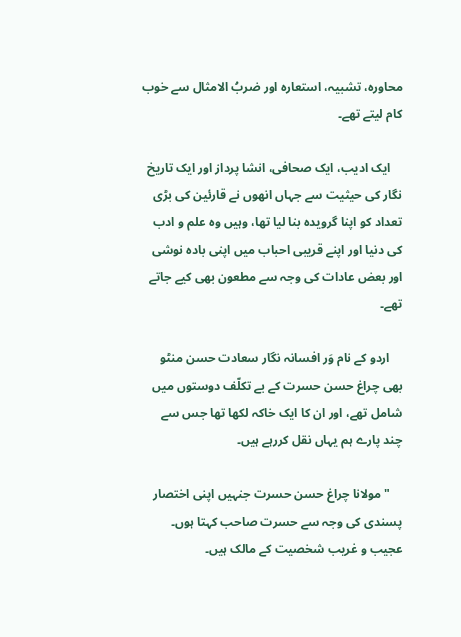محاورہ، تشبیہ، استعارہ اور ضربُ الامثال سے خوب کام لیتے تھے۔

    ایک ادیب، ایک صحافی، انشا پرداز اور ایک تاریخ نگار کی حیثیت سے جہاں انھوں نے قارئین کی بڑی تعداد کو اپنا گرویدہ بنا لیا تھا، وہیں‌ وہ علم و ادب کی دنیا اور اپنے قریبی احباب میں اپنی بادہ نوشی اور بعض عادات کی وجہ سے مطعون بھی کیے جاتے تھے۔

    اردو کے نام وَر افسانہ نگار سعادت حسن منٹو بھی چراغ حسن حسرت کے بے تکلّف دوستوں‌ میں‌ شامل تھے، اور ان کا ایک خاکہ لکھا تھا جس سے چند پارے ہم یہاں‌ نقل کررہے ہیں۔

    "مولانا چراغ حسن حسرت جنہیں اپنی اختصار پسندی کی وجہ سے حسرت صاحب کہتا ہوں۔ عجیب و غریب شخصیت کے مالک ہیں۔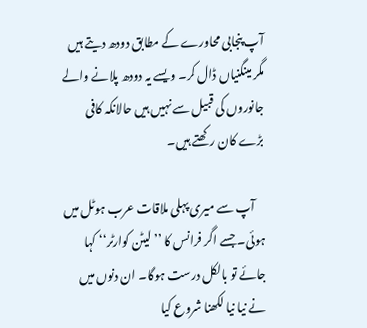آپ پنجابی محاورے کے مطابق دودھ دیتے ہیں مگر مینگنیاں ڈال کر۔ ویسے یہ دودھ پلانے والے جانوروں کی قبیل سے نہیں ہیں حالانکہ کافی بڑے کان رکھتے ہیں۔

    آپ سے میری پہلی ملاقات عرب ہوٹل میں ہوئی۔ جسے اگر فرانس کا ’’لیٹن کوارٹر‘‘ کہا جائے تو بالکل درست ہوگا۔ ان دنوں میں نے نیا نیا لکھنا شروع کیا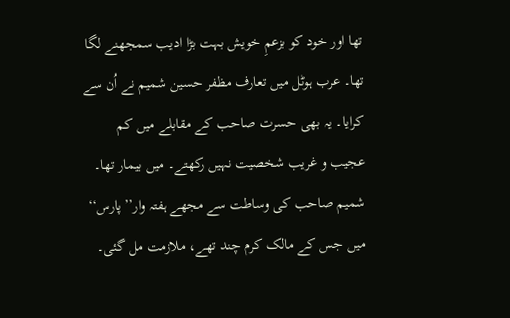تھا اور خود کو بزعمِ خویش بہت بڑا ادیب سمجھنے لگا تھا۔ عرب ہوٹل میں تعارف مظفر حسین شمیم نے اُن سے کرایا۔ یہ بھی حسرت صاحب کے مقابلے میں کم عجیب و غریب شخصیت نہیں رکھتے۔ میں بیمار تھا۔ شمیم صاحب کی وساطت سے مجھے ہفتہ وار’’پارس‘‘ میں جس کے مالک کرم چند تھے، ملازمت مل گئی۔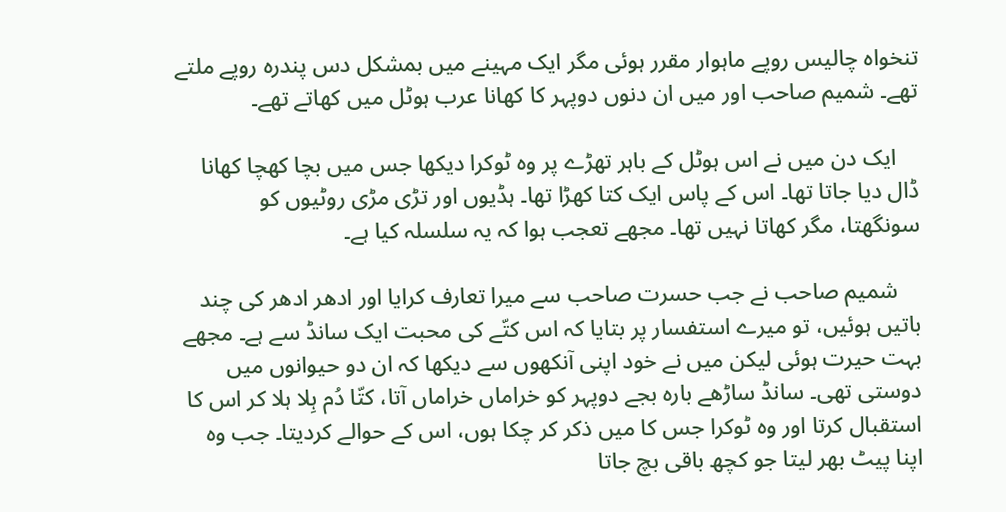تنخواہ چالیس روپے ماہوار مقرر ہوئی مگر ایک مہینے میں بمشکل دس پندرہ روپے ملتے تھے۔ شمیم صاحب اور میں ان دنوں دوپہر کا کھانا عرب ہوٹل میں کھاتے تھے۔

    ایک دن میں نے اس ہوٹل کے باہر تھڑے پر وہ ٹوکرا دیکھا جس میں بچا کھچا کھانا ڈال دیا جاتا تھا۔ اس کے پاس ایک کتا کھڑا تھا۔ ہڈیوں اور تڑی مڑی روٹیوں کو سونگھتا، مگر کھاتا نہیں تھا۔ مجھے تعجب ہوا کہ یہ سلسلہ کیا ہے۔

    شمیم صاحب نے جب حسرت صاحب سے میرا تعارف کرایا اور ادھر ادھر کی چند باتیں ہوئیں، تو میرے استفسار پر بتایا کہ اس کتّے کی محبت ایک سانڈ سے ہے۔ مجھے بہت حیرت ہوئی لیکن میں نے خود اپنی آنکھوں سے دیکھا کہ ان دو حیوانوں میں دوستی تھی۔ سانڈ ساڑھے بارہ بجے دوپہر کو خراماں خراماں آتا، کتّا دُم ہِلا ہلا کر اس کا استقبال کرتا اور وہ ٹوکرا جس کا میں ذکر کر چکا ہوں، اس کے حوالے کردیتا۔ جب وہ اپنا پیٹ بھر لیتا جو کچھ باقی بچ جاتا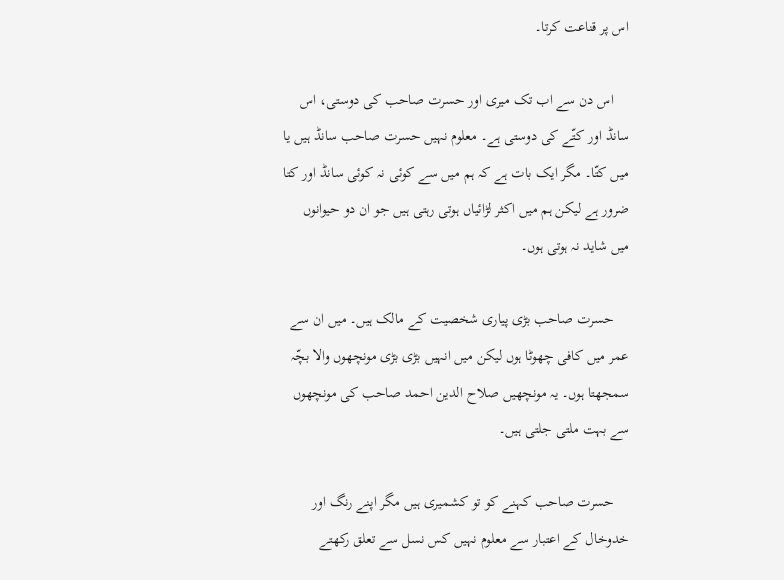اس پر قناعت کرتا۔

    اس دن سے اب تک میری اور حسرت صاحب کی دوستی، اس سانڈ اور کتّے کی دوستی ہے۔ معلوم نہیں حسرت صاحب سانڈ ہیں یا میں کتّا۔ مگر ایک بات ہے کہ ہم میں سے کوئی نہ کوئی سانڈ اور کتا ضرور ہے لیکن ہم میں اکثر لڑائیاں ہوتی رہتی ہیں جو ان دو حیوانوں میں شاید نہ ہوتی ہوں۔

    حسرت صاحب بڑی پیاری شخصیت کے مالک ہیں۔ میں ان سے عمر میں کافی چھوٹا ہوں لیکن میں انہیں بڑی بڑی مونچھوں والا بچّہ سمجھتا ہوں۔ یہ مونچھیں صلاح الدین احمد صاحب کی مونچھوں سے بہت ملتی جلتی ہیں۔

    حسرت صاحب کہنے کو تو کشمیری ہیں مگر اپنے رنگ اور خدوخال کے اعتبار سے معلوم نہیں کس نسل سے تعلق رکھتے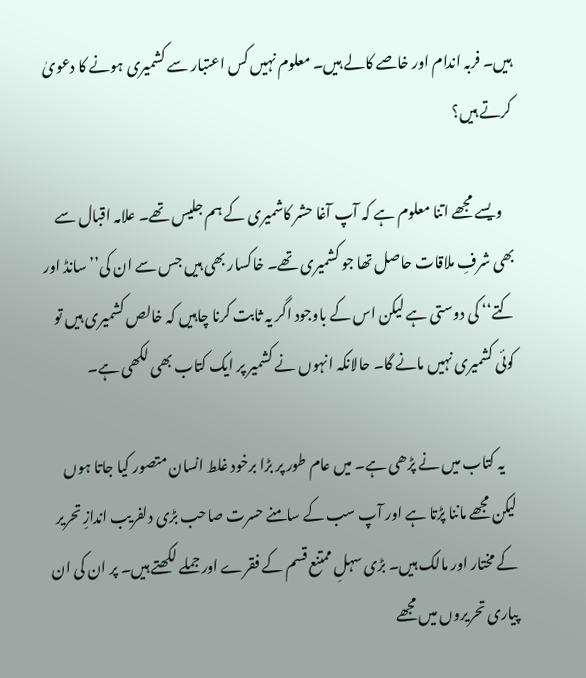ہیں۔ فربہ اندام اور خاصے کالے ہیں۔ معلوم نہیں کس اعتبار سے کشمیری ہونے کا دعویٰ کرتے ہیں؟

    ویسے مجھے اتنا معلوم ہے کہ آپ آغا حشر کاشمیری کے ہم جلیس تھے۔ علامہ اقبال سے بھی شرفِ ملاقات حاصل تھا جو کشمیری تھے۔ خاکسار بھی ہیں جس سے ان کی’’سانڈ اور کتے‘‘ کی دوستی ہے لیکن اس کے باوجود اگر یہ ثابت کرنا چاہیں کہ خالص کشمیری ہیں تو کوئی کشمیری نہیں مانے گا۔ حالانکہ انہوں نے کشمیر پر ایک کتاب بھی لکھی ہے۔

    یہ کتاب میں نے پڑھی ہے۔ میں عام طور پر بڑا برخود غلط انسان متصور کیا جاتا ہوں لیکن مجھے ماننا پڑتا ہے اور آپ سب کے سامنے حسرت صاحب بڑی دلفریب اندازِ تحریر کے مختار اور مالک ہیں۔ بڑی سہلِ ممتنع قسم کے فقرے اور جملے لکھتے ہیں۔ پر ان کی ان پیاری تحریروں میں مجھے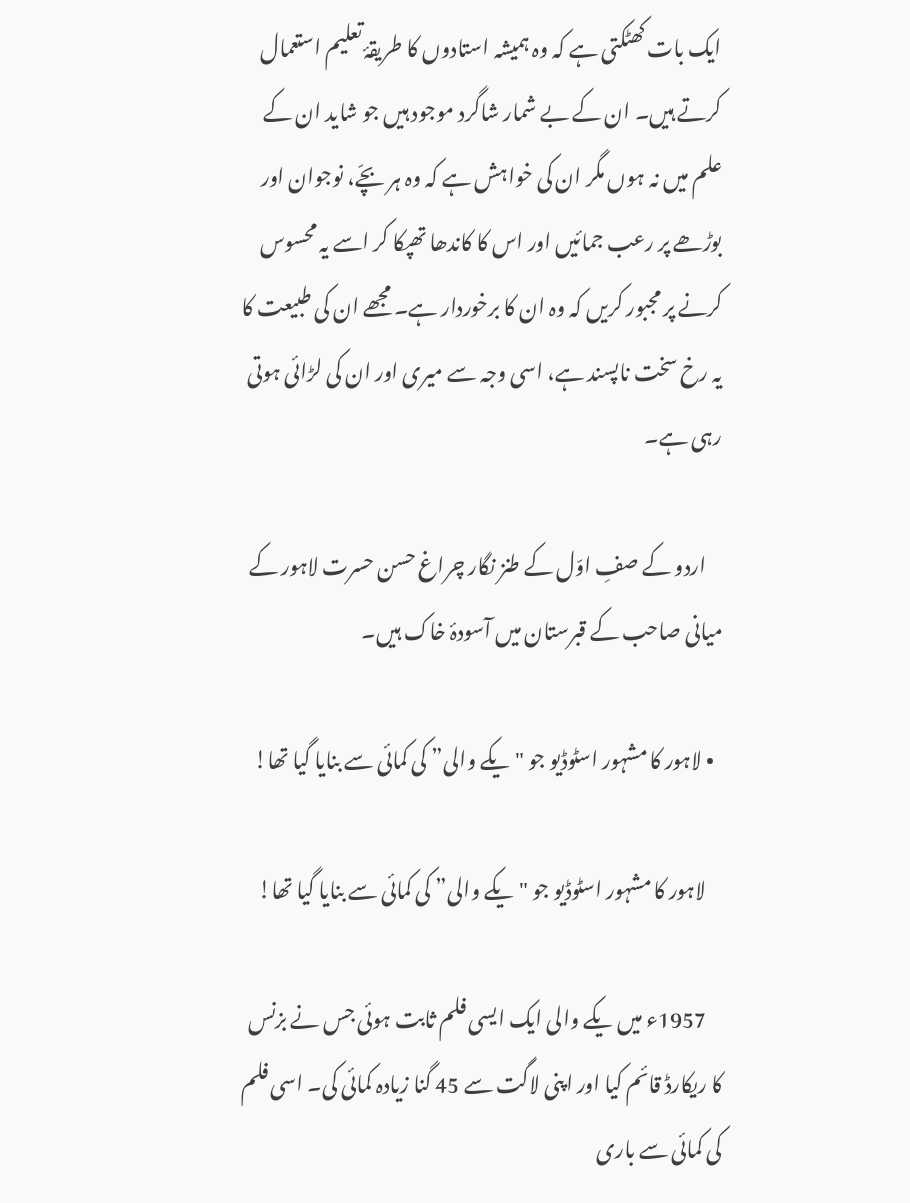ایک بات کھٹکتی ہے کہ وہ ہمیشہ استادوں کا طریقۂ تعلیم استعمال کرتے ہیں۔ ان کے بے شمار شاگرد موجود ہیں جو شاید ان کے علم میں نہ ہوں مگر ان کی خواہش ہے کہ وہ ہر بچّے، نوجوان اور بوڑھے پر رعب جمائیں اور اس کا کاندھا تھپکا کر اسے یہ محسوس کرنے پر مجبور کریں کہ وہ ان کا برخوردار ہے۔ مجھے ان کی طبیعت کا یہ رخ سخت ناپسند ہے، اسی وجہ سے میری اور ان کی لڑائی ہوتی رہی ہے۔

    اردو کے صفِ اوّل کے طنز نگار چراغ حسن حسرت لاہور کے میانی صاحب کے قبرستان میں‌ آسودۂ خاک ہیں۔

  • لاہور کا مشہور اسٹوڈیو جو "یکے والی” کی کمائی سے بنایا گیا تھا!

    لاہور کا مشہور اسٹوڈیو جو "یکے والی” کی کمائی سے بنایا گیا تھا!

    1957ء میں یکے والی ایک ایسی فلم ثابت ہوئی جس نے بزنس کا ریکارڈ قائم کیا اور اپنی لاگت سے 45 گنا زیادہ کمائی کی۔ اسی فلم کی کمائی سے باری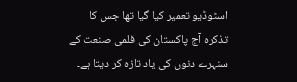اسٹوڈیو تعمیر کیا گیا تھا جس کا تذکرہ آج پاکستان کی فلمی صنعت کے سنہرے دنوں کی یاد تازہ کر دیتا ہے۔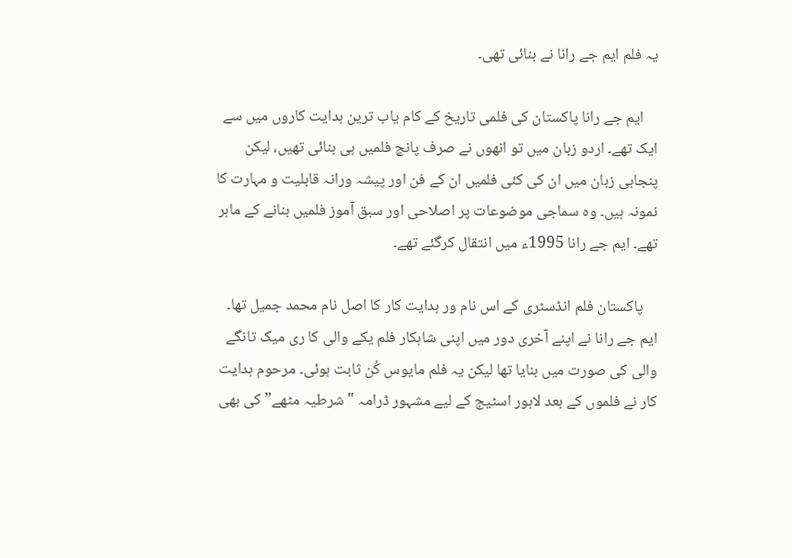یہ فلم ایم جے رانا نے بنائی تھی۔

    ایم جے رانا پاکستان کی فلمی تاریخ کے کام یاب ترین ہدایت کاروں‌ میں سے ایک تھے۔ اردو زبان میں تو انھوں نے صرف پانچ فلمیں‌ ہی بنائی تھیں، لیکن پنجابی زبان میں‌ ان کی کئی فلمیں‌ ان کے فن اور پیشہ ورانہ قابلیت و مہارت کا نمونہ ہیں۔ وہ سماجی موضوعات پر اصلاحی اور سبق آموز فلمیں بنانے کے ماہر تھے۔ ایم جے رانا 1995ء میں‌ انتقال کرگئے تھے۔

    پاکستان فلم انڈسٹری کے اس نام ور ہدایت کار کا اصل نام محمد جمیل تھا۔ ایم جے رانا نے اپنے آخری دور میں اپنی شاہکار فلم یکے والی کا ری میک تانگے والی کی صورت میں بنایا تھا لیکن یہ فلم مایوس کُن ثابت ہوئی۔ مرحوم ہدایت کار نے فلموں کے بعد لاہور اسٹیج کے لیے مشہور ڈرامہ "شرطیہ مٹھے” کی بھی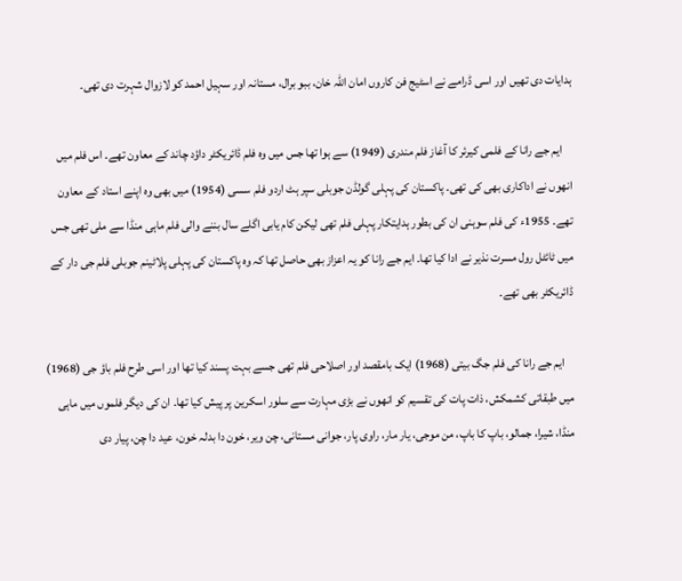ہدایات دی تھیں اور اسی ڈرامے نے اسٹیج فن کاروں امان اللہ خان، ببو برال، مستانہ اور سہیل احمد کو لازوال شہرت دی تھی۔

    ایم جے رانا کے فلمی کیرئر کا آغاز فلم مندری (1949) سے ہوا تھا جس میں وہ فلم ڈائریکٹر داؤد چاند کے معاون تھے۔ اس فلم میں انھوں نے اداکاری بھی کی تھی۔ پاکستان کی پہلی گولڈن جوبلی سپر ہٹ اردو فلم سسی (1954) میں بھی وہ اپنے استاد کے معاون تھے۔ 1955ء کی فلم سوہنی ان کی بطور ہدایتکار پہلی فلم تھی لیکن کام یابی اگلے سال بننے والی فلم ماہی منڈا سے ملی تھی جس میں‌ ٹائٹل رول مسرت نذیر نے ادا کیا تھا۔ ایم جے رانا کو یہ اعزاز بھی حاصل تھا کہ وہ پاکستان کی پہلی پلاٹینم جوبلی فلم جی دار کے ڈائریکٹر بھی تھے۔

    ایم جے رانا کی فلم جگ بیتی (1968) ایک بامقصد اور اصلاحی فلم تھی جسے بہت پسند کیا تھا اور اسی طرح فلم باؤ جی (1968) میں طبقاتی کشمکش، ذات پات کی تقسیم کو انھوں نے بڑی مہارت سے سلور اسکرین پر پیش کیا تھا۔ ان کی دیگر فلموں میں ماہی منڈا، شیرا، جمالو، باپ کا باپ، من موجی، یار مار، راوی پار، جوانی مستانی، چن ویر، خون دا بدلہ خون، عید دا چن، پیار دی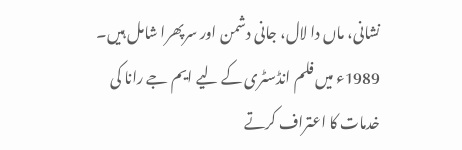نشانی، ماں دا لال، جانی دشمن اور سرپھرا شامل ہیں۔ 1989ء میں فلم انڈسٹری کے لیے ایم جے رانا کی خدمات کا اعتراف کرتے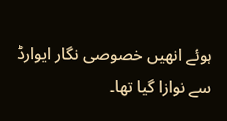ہوئے انھیں خصوصی نگار ایوارڈ سے نوازا گیا تھا۔